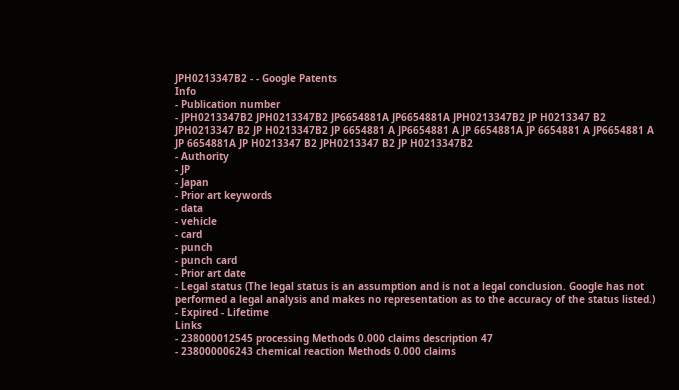JPH0213347B2 - - Google Patents
Info
- Publication number
- JPH0213347B2 JPH0213347B2 JP6654881A JP6654881A JPH0213347B2 JP H0213347 B2 JPH0213347 B2 JP H0213347B2 JP 6654881 A JP6654881 A JP 6654881A JP 6654881 A JP6654881 A JP 6654881A JP H0213347 B2 JPH0213347 B2 JP H0213347B2
- Authority
- JP
- Japan
- Prior art keywords
- data
- vehicle
- card
- punch
- punch card
- Prior art date
- Legal status (The legal status is an assumption and is not a legal conclusion. Google has not performed a legal analysis and makes no representation as to the accuracy of the status listed.)
- Expired - Lifetime
Links
- 238000012545 processing Methods 0.000 claims description 47
- 238000006243 chemical reaction Methods 0.000 claims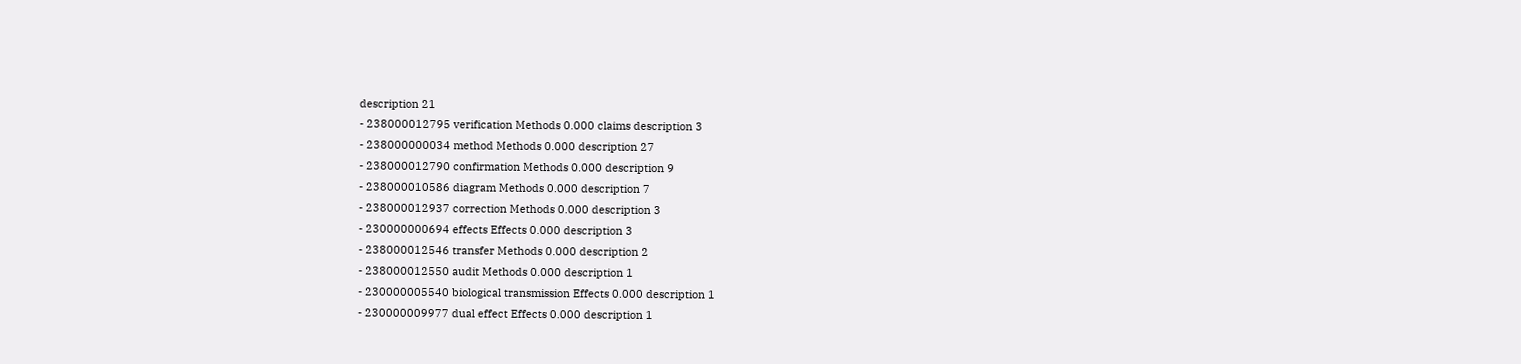description 21
- 238000012795 verification Methods 0.000 claims description 3
- 238000000034 method Methods 0.000 description 27
- 238000012790 confirmation Methods 0.000 description 9
- 238000010586 diagram Methods 0.000 description 7
- 238000012937 correction Methods 0.000 description 3
- 230000000694 effects Effects 0.000 description 3
- 238000012546 transfer Methods 0.000 description 2
- 238000012550 audit Methods 0.000 description 1
- 230000005540 biological transmission Effects 0.000 description 1
- 230000009977 dual effect Effects 0.000 description 1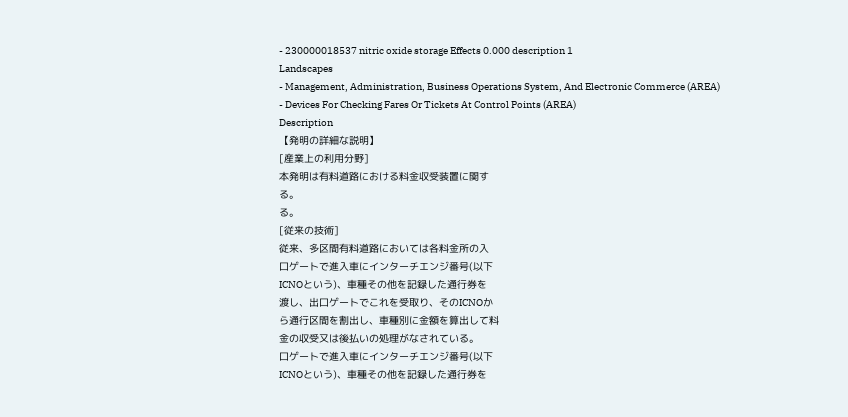- 230000018537 nitric oxide storage Effects 0.000 description 1
Landscapes
- Management, Administration, Business Operations System, And Electronic Commerce (AREA)
- Devices For Checking Fares Or Tickets At Control Points (AREA)
Description
【発明の詳細な説明】
[産業上の利用分野]
本発明は有料道路における料金収受装置に関す
る。
る。
[従来の技術]
従来、多区間有料道路においては各料金所の入
口ゲートで進入車にインターチエンジ番号(以下
ICNOという)、車種その他を記録した通行券を
渡し、出口ゲートでこれを受取り、そのICNOか
ら通行区間を割出し、車種別に金額を算出して料
金の収受又は後払いの処理がなされている。
口ゲートで進入車にインターチエンジ番号(以下
ICNOという)、車種その他を記録した通行券を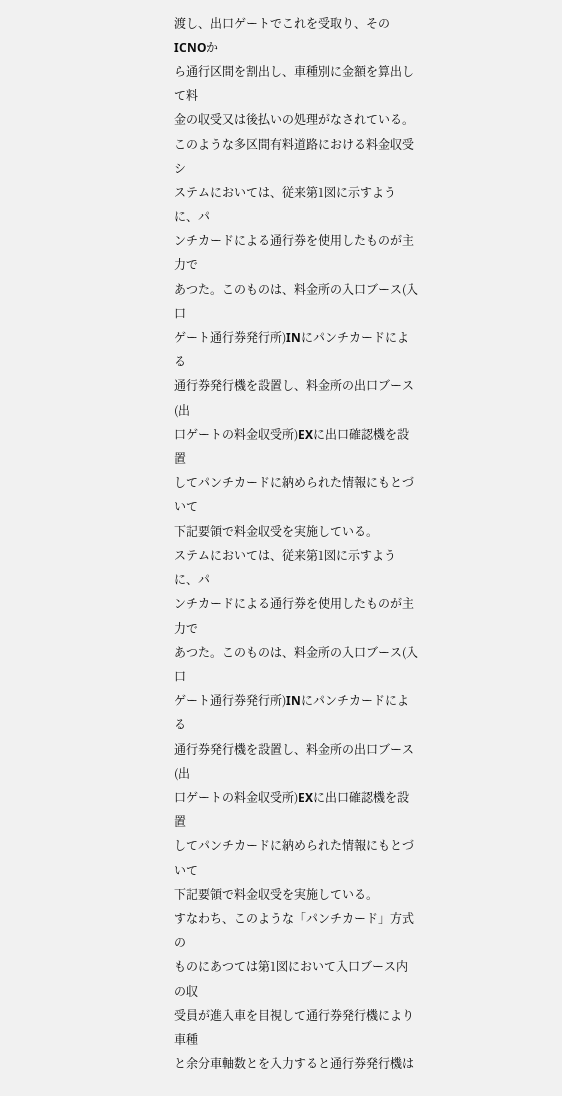渡し、出口ゲートでこれを受取り、そのICNOか
ら通行区間を割出し、車種別に金額を算出して料
金の収受又は後払いの処理がなされている。
このような多区間有料道路における料金収受シ
ステムにおいては、従来第1図に示すように、パ
ンチカードによる通行券を使用したものが主力で
あつた。このものは、料金所の入口ブース(入口
ゲート通行券発行所)INにパンチカードによる
通行券発行機を設置し、料金所の出口ブース(出
口ゲートの料金収受所)EXに出口確認機を設置
してパンチカードに納められた情報にもとづいて
下記要領で料金収受を実施している。
ステムにおいては、従来第1図に示すように、パ
ンチカードによる通行券を使用したものが主力で
あつた。このものは、料金所の入口ブース(入口
ゲート通行券発行所)INにパンチカードによる
通行券発行機を設置し、料金所の出口ブース(出
口ゲートの料金収受所)EXに出口確認機を設置
してパンチカードに納められた情報にもとづいて
下記要領で料金収受を実施している。
すなわち、このような「パンチカード」方式の
ものにあつては第1図において入口ブース内の収
受員が進入車を目視して通行券発行機により車種
と余分車軸数とを入力すると通行券発行機は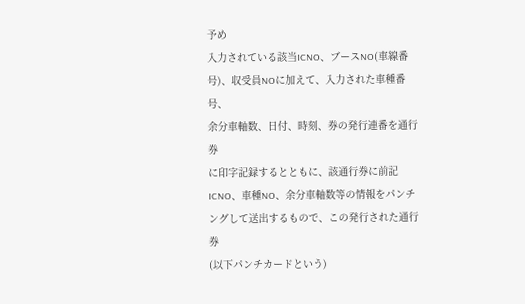予め
入力されている該当ICNO、ブースNO(車線番
号)、収受員NOに加えて、入力された車種番号、
余分車軸数、日付、時刻、券の発行連番を通行券
に印字記録するとともに、該通行券に前記
ICNO、車種NO、余分車軸数等の情報をパンチ
ングして送出するもので、この発行された通行券
(以下パンチカードという)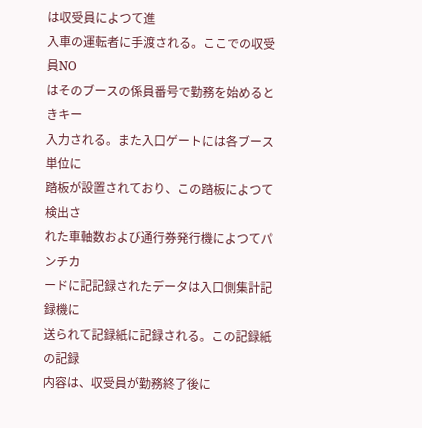は収受員によつて進
入車の運転者に手渡される。ここでの収受員NO
はそのブースの係員番号で勤務を始めるときキー
入力される。また入口ゲートには各ブース単位に
踏板が設置されており、この踏板によつて検出さ
れた車軸数および通行券発行機によつてパンチカ
ードに記記録されたデータは入口側集計記録機に
送られて記録紙に記録される。この記録紙の記録
内容は、収受員が勤務終了後に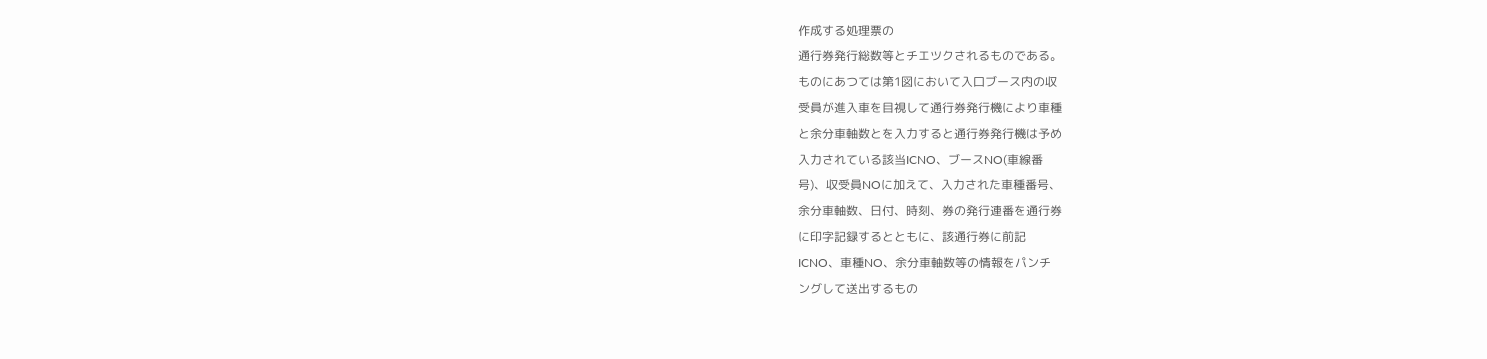作成する処理票の
通行券発行総数等とチエツクされるものである。
ものにあつては第1図において入口ブース内の収
受員が進入車を目視して通行券発行機により車種
と余分車軸数とを入力すると通行券発行機は予め
入力されている該当ICNO、ブースNO(車線番
号)、収受員NOに加えて、入力された車種番号、
余分車軸数、日付、時刻、券の発行連番を通行券
に印字記録するとともに、該通行券に前記
ICNO、車種NO、余分車軸数等の情報をパンチ
ングして送出するもの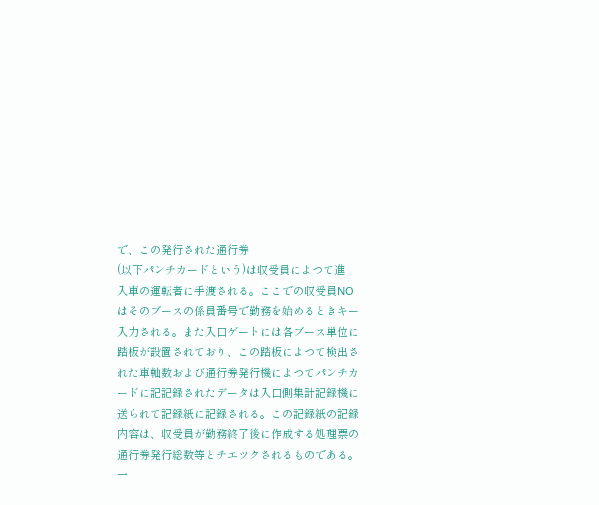で、この発行された通行券
(以下パンチカードという)は収受員によつて進
入車の運転者に手渡される。ここでの収受員NO
はそのブースの係員番号で勤務を始めるときキー
入力される。また入口ゲートには各ブース単位に
踏板が設置されており、この踏板によつて検出さ
れた車軸数および通行券発行機によつてパンチカ
ードに記記録されたデータは入口側集計記録機に
送られて記録紙に記録される。この記録紙の記録
内容は、収受員が勤務終了後に作成する処理票の
通行券発行総数等とチエツクされるものである。
一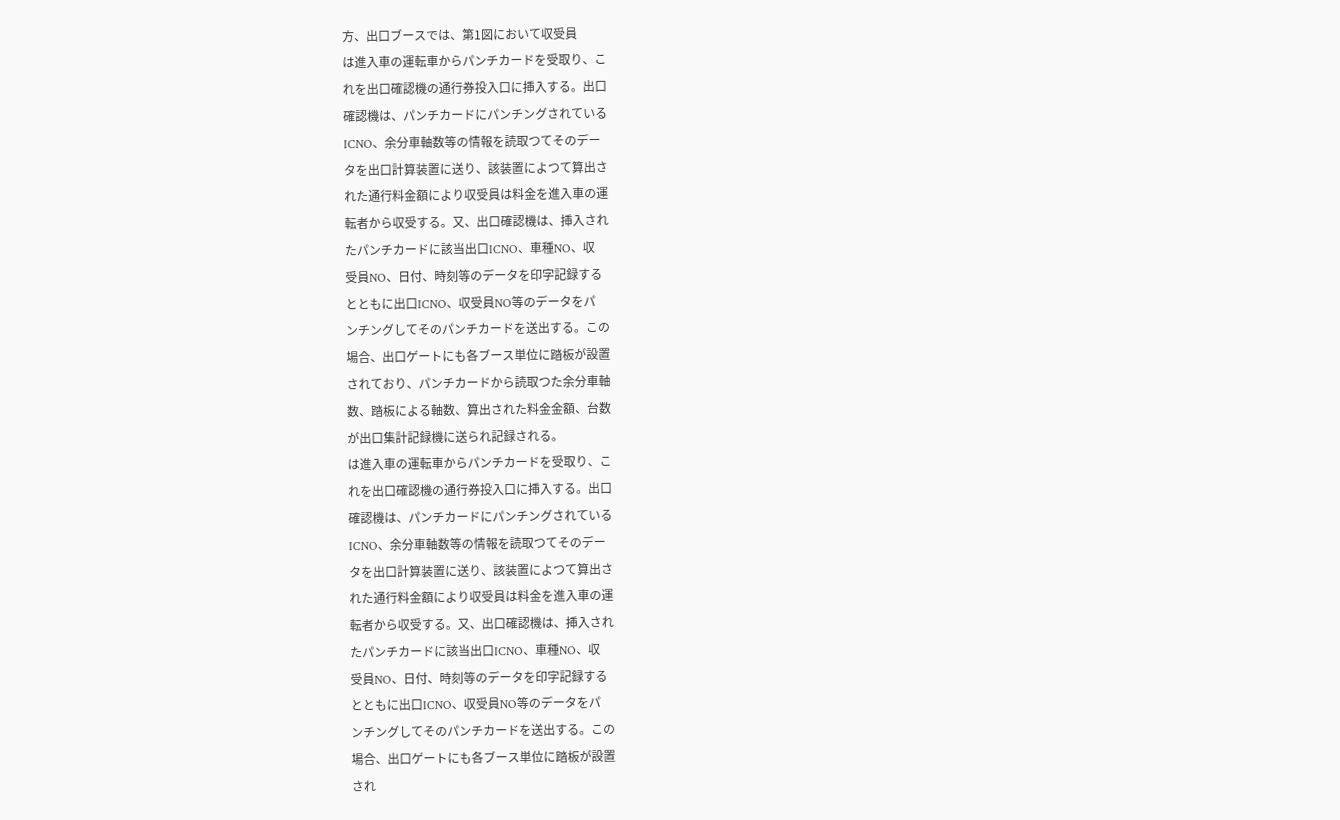方、出口ブースでは、第1図において収受員
は進入車の運転車からパンチカードを受取り、こ
れを出口確認機の通行券投入口に挿入する。出口
確認機は、パンチカードにパンチングされている
ICNO、余分車軸数等の情報を読取つてそのデー
タを出口計算装置に送り、該装置によつて算出さ
れた通行料金額により収受員は料金を進入車の運
転者から収受する。又、出口確認機は、挿入され
たパンチカードに該当出口ICNO、車種NO、収
受員NO、日付、時刻等のデータを印字記録する
とともに出口ICNO、収受員NO等のデータをパ
ンチングしてそのパンチカードを送出する。この
場合、出口ゲートにも各ブース単位に踏板が設置
されており、パンチカードから読取つた余分車軸
数、踏板による軸数、算出された料金金額、台数
が出口集計記録機に送られ記録される。
は進入車の運転車からパンチカードを受取り、こ
れを出口確認機の通行券投入口に挿入する。出口
確認機は、パンチカードにパンチングされている
ICNO、余分車軸数等の情報を読取つてそのデー
タを出口計算装置に送り、該装置によつて算出さ
れた通行料金額により収受員は料金を進入車の運
転者から収受する。又、出口確認機は、挿入され
たパンチカードに該当出口ICNO、車種NO、収
受員NO、日付、時刻等のデータを印字記録する
とともに出口ICNO、収受員NO等のデータをパ
ンチングしてそのパンチカードを送出する。この
場合、出口ゲートにも各ブース単位に踏板が設置
され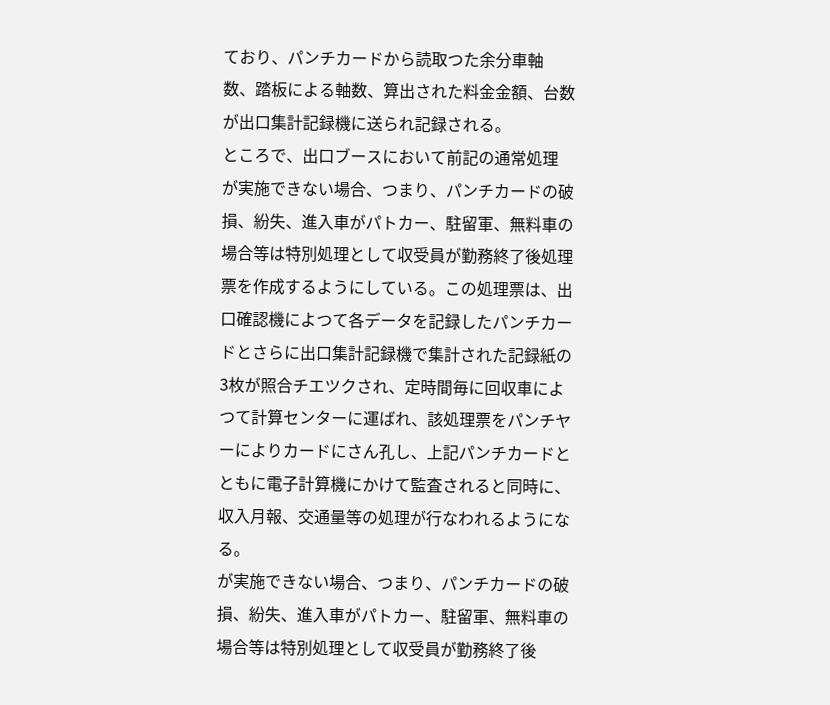ており、パンチカードから読取つた余分車軸
数、踏板による軸数、算出された料金金額、台数
が出口集計記録機に送られ記録される。
ところで、出口ブースにおいて前記の通常処理
が実施できない場合、つまり、パンチカードの破
損、紛失、進入車がパトカー、駐留軍、無料車の
場合等は特別処理として収受員が勤務終了後処理
票を作成するようにしている。この処理票は、出
口確認機によつて各データを記録したパンチカー
ドとさらに出口集計記録機で集計された記録紙の
3枚が照合チエツクされ、定時間毎に回収車によ
つて計算センターに運ばれ、該処理票をパンチヤ
ーによりカードにさん孔し、上記パンチカードと
ともに電子計算機にかけて監査されると同時に、
収入月報、交通量等の処理が行なわれるようにな
る。
が実施できない場合、つまり、パンチカードの破
損、紛失、進入車がパトカー、駐留軍、無料車の
場合等は特別処理として収受員が勤務終了後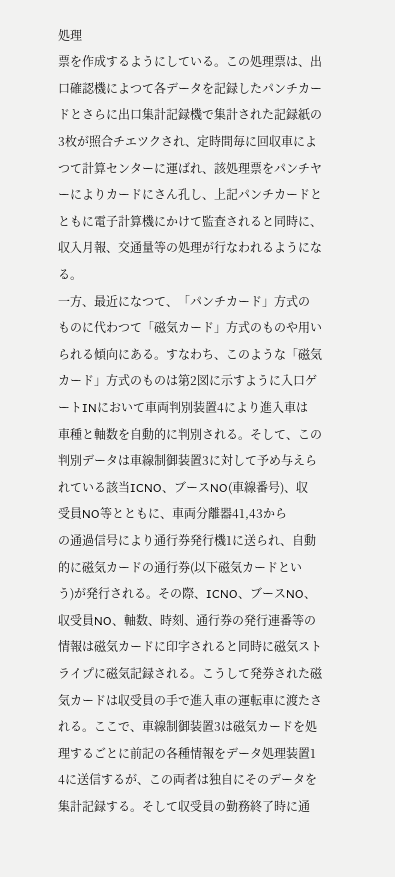処理
票を作成するようにしている。この処理票は、出
口確認機によつて各データを記録したパンチカー
ドとさらに出口集計記録機で集計された記録紙の
3枚が照合チエツクされ、定時間毎に回収車によ
つて計算センターに運ばれ、該処理票をパンチヤ
ーによりカードにさん孔し、上記パンチカードと
ともに電子計算機にかけて監査されると同時に、
収入月報、交通量等の処理が行なわれるようにな
る。
一方、最近になつて、「パンチカード」方式の
ものに代わつて「磁気カード」方式のものや用い
られる傾向にある。すなわち、このような「磁気
カード」方式のものは第2図に示すように入口ゲ
ートINにおいて車両判別装置4により進入車は
車種と軸数を自動的に判別される。そして、この
判別データは車線制御装置3に対して予め与えら
れている該当ICNO、ブースNO(車線番号)、収
受員NO等とともに、車両分離器41,43から
の通過信号により通行券発行機1に送られ、自動
的に磁気カードの通行券(以下磁気カードとい
う)が発行される。その際、ICNO、ブースNO、
収受員NO、軸数、時刻、通行券の発行連番等の
情報は磁気カードに印字されると同時に磁気スト
ライプに磁気記録される。こうして発券された磁
気カードは収受員の手で進入車の運転車に渡たさ
れる。ここで、車線制御装置3は磁気カードを処
理するごとに前記の各種情報をデータ処理装置1
4に送信するが、この両者は独自にそのデータを
集計記録する。そして収受員の勤務終了時に通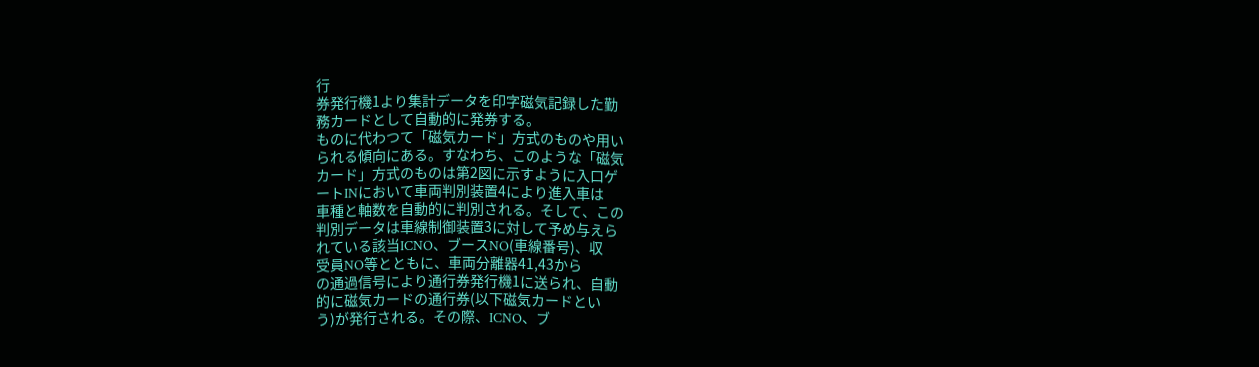行
券発行機1より集計データを印字磁気記録した勤
務カードとして自動的に発券する。
ものに代わつて「磁気カード」方式のものや用い
られる傾向にある。すなわち、このような「磁気
カード」方式のものは第2図に示すように入口ゲ
ートINにおいて車両判別装置4により進入車は
車種と軸数を自動的に判別される。そして、この
判別データは車線制御装置3に対して予め与えら
れている該当ICNO、ブースNO(車線番号)、収
受員NO等とともに、車両分離器41,43から
の通過信号により通行券発行機1に送られ、自動
的に磁気カードの通行券(以下磁気カードとい
う)が発行される。その際、ICNO、ブ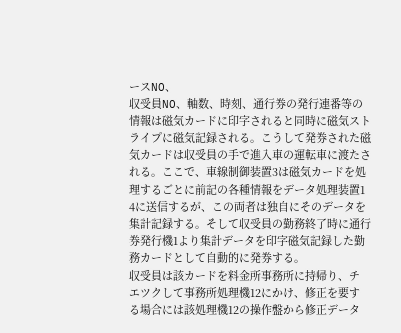ースNO、
収受員NO、軸数、時刻、通行券の発行連番等の
情報は磁気カードに印字されると同時に磁気スト
ライプに磁気記録される。こうして発券された磁
気カードは収受員の手で進入車の運転車に渡たさ
れる。ここで、車線制御装置3は磁気カードを処
理するごとに前記の各種情報をデータ処理装置1
4に送信するが、この両者は独自にそのデータを
集計記録する。そして収受員の勤務終了時に通行
券発行機1より集計データを印字磁気記録した勤
務カードとして自動的に発券する。
収受員は該カードを料金所事務所に持帰り、チ
エツクして事務所処理機12にかけ、修正を要す
る場合には該処理機12の操作盤から修正データ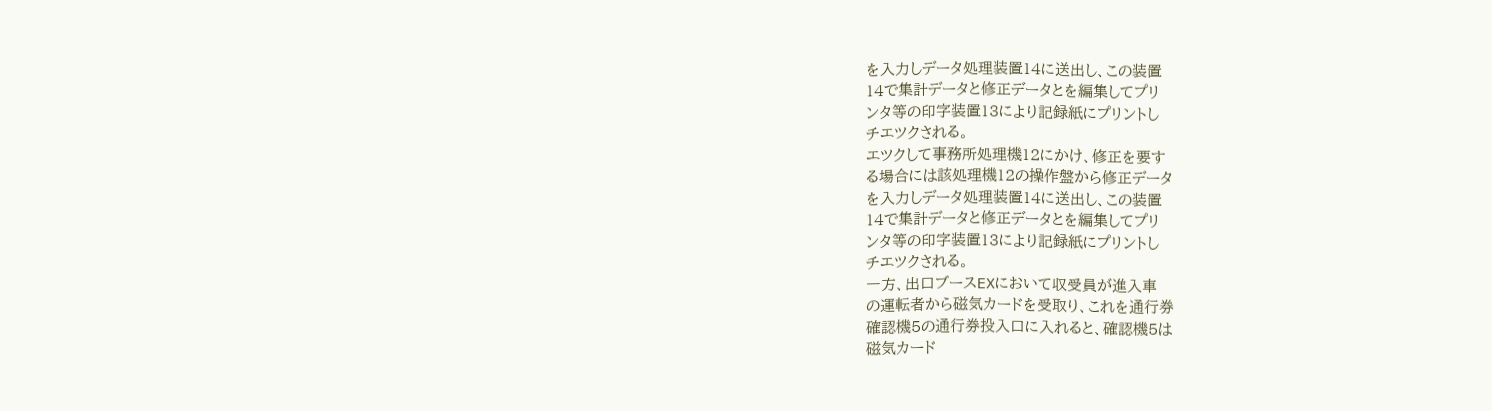を入力しデータ処理装置14に送出し、この装置
14で集計データと修正データとを編集してプリ
ンタ等の印字装置13により記録紙にプリントし
チエツクされる。
エツクして事務所処理機12にかけ、修正を要す
る場合には該処理機12の操作盤から修正データ
を入力しデータ処理装置14に送出し、この装置
14で集計データと修正データとを編集してプリ
ンタ等の印字装置13により記録紙にプリントし
チエツクされる。
一方、出口ブースEXにおいて収受員が進入車
の運転者から磁気カードを受取り、これを通行券
確認機5の通行券投入口に入れると、確認機5は
磁気カード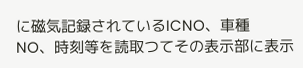に磁気記録されているICNO、車種
NO、時刻等を読取つてその表示部に表示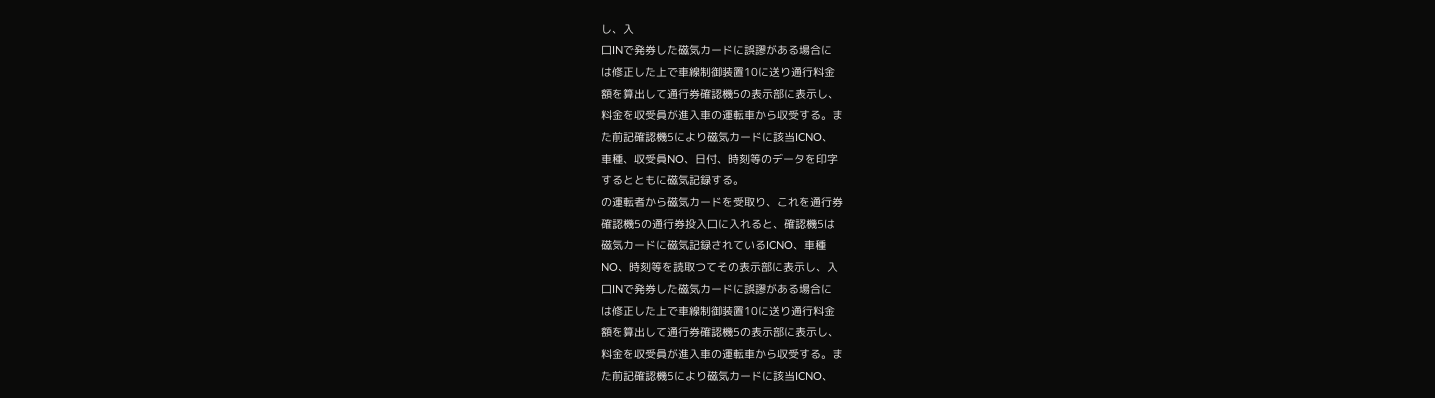し、入
口INで発券した磁気カードに誤謬がある場合に
は修正した上で車線制御装置10に送り通行料金
額を算出して通行券確認機5の表示部に表示し、
料金を収受員が進入車の運転車から収受する。ま
た前記確認機5により磁気カードに該当ICNO、
車種、収受員NO、日付、時刻等のデータを印字
するとともに磁気記録する。
の運転者から磁気カードを受取り、これを通行券
確認機5の通行券投入口に入れると、確認機5は
磁気カードに磁気記録されているICNO、車種
NO、時刻等を読取つてその表示部に表示し、入
口INで発券した磁気カードに誤謬がある場合に
は修正した上で車線制御装置10に送り通行料金
額を算出して通行券確認機5の表示部に表示し、
料金を収受員が進入車の運転車から収受する。ま
た前記確認機5により磁気カードに該当ICNO、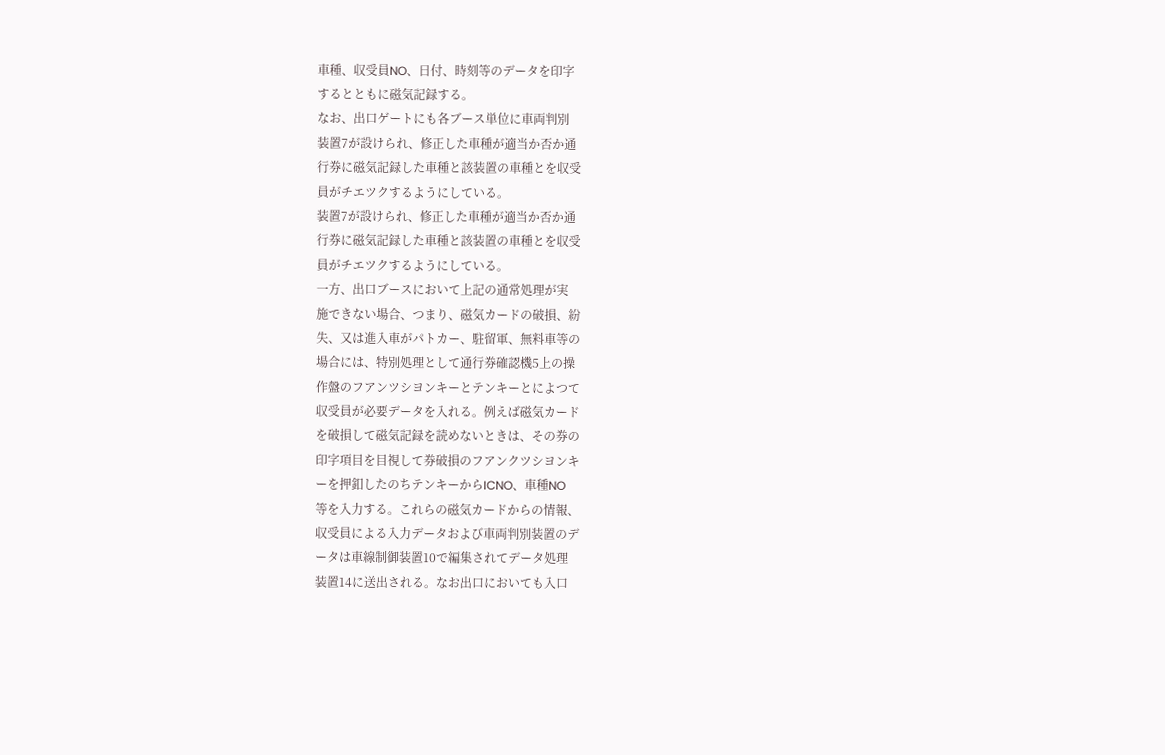車種、収受員NO、日付、時刻等のデータを印字
するとともに磁気記録する。
なお、出口ゲートにも各ブース単位に車両判別
装置7が設けられ、修正した車種が適当か否か通
行券に磁気記録した車種と該装置の車種とを収受
員がチエツクするようにしている。
装置7が設けられ、修正した車種が適当か否か通
行券に磁気記録した車種と該装置の車種とを収受
員がチエツクするようにしている。
一方、出口ブースにおいて上記の通常処理が実
施できない場合、つまり、磁気カードの破損、紛
失、又は進入車がパトカー、駐留軍、無料車等の
場合には、特別処理として通行券確認機5上の操
作盤のフアンツシヨンキーとテンキーとによつて
収受員が必要データを入れる。例えば磁気カード
を破損して磁気記録を読めないときは、その券の
印字項目を目視して券破損のフアンクツシヨンキ
ーを押釦したのちテンキーからICNO、車種NO
等を入力する。これらの磁気カードからの情報、
収受員による入力データおよび車両判別装置のデ
ータは車線制御装置10で編集されてデータ処理
装置14に送出される。なお出口においても入口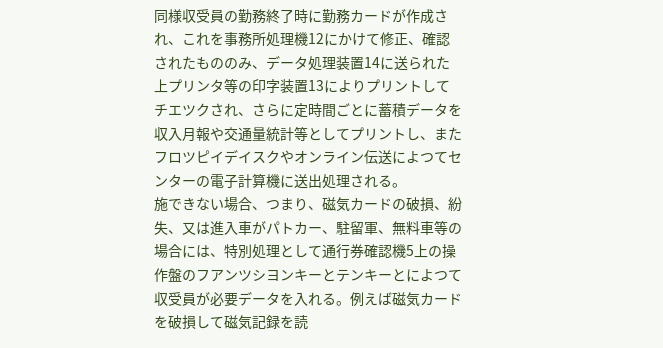同様収受員の勤務終了時に勤務カードが作成さ
れ、これを事務所処理機12にかけて修正、確認
されたもののみ、データ処理装置14に送られた
上プリンタ等の印字装置13によりプリントして
チエツクされ、さらに定時間ごとに蓄積データを
収入月報や交通量統計等としてプリントし、また
フロツピイデイスクやオンライン伝送によつてセ
ンターの電子計算機に送出処理される。
施できない場合、つまり、磁気カードの破損、紛
失、又は進入車がパトカー、駐留軍、無料車等の
場合には、特別処理として通行券確認機5上の操
作盤のフアンツシヨンキーとテンキーとによつて
収受員が必要データを入れる。例えば磁気カード
を破損して磁気記録を読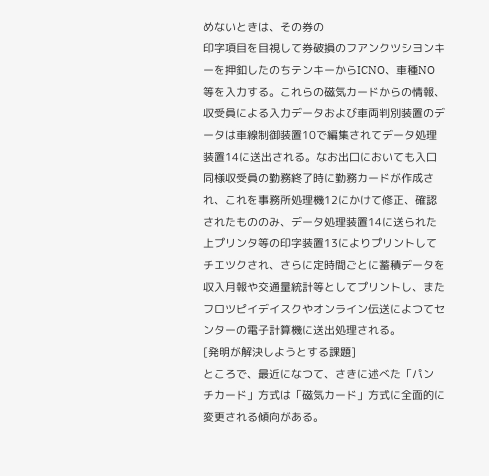めないときは、その券の
印字項目を目視して券破損のフアンクツシヨンキ
ーを押釦したのちテンキーからICNO、車種NO
等を入力する。これらの磁気カードからの情報、
収受員による入力データおよび車両判別装置のデ
ータは車線制御装置10で編集されてデータ処理
装置14に送出される。なお出口においても入口
同様収受員の勤務終了時に勤務カードが作成さ
れ、これを事務所処理機12にかけて修正、確認
されたもののみ、データ処理装置14に送られた
上プリンタ等の印字装置13によりプリントして
チエツクされ、さらに定時間ごとに蓄積データを
収入月報や交通量統計等としてプリントし、また
フロツピイデイスクやオンライン伝送によつてセ
ンターの電子計算機に送出処理される。
[発明が解決しようとする課題]
ところで、最近になつて、さきに述べた「パン
チカード」方式は「磁気カード」方式に全面的に
変更される傾向がある。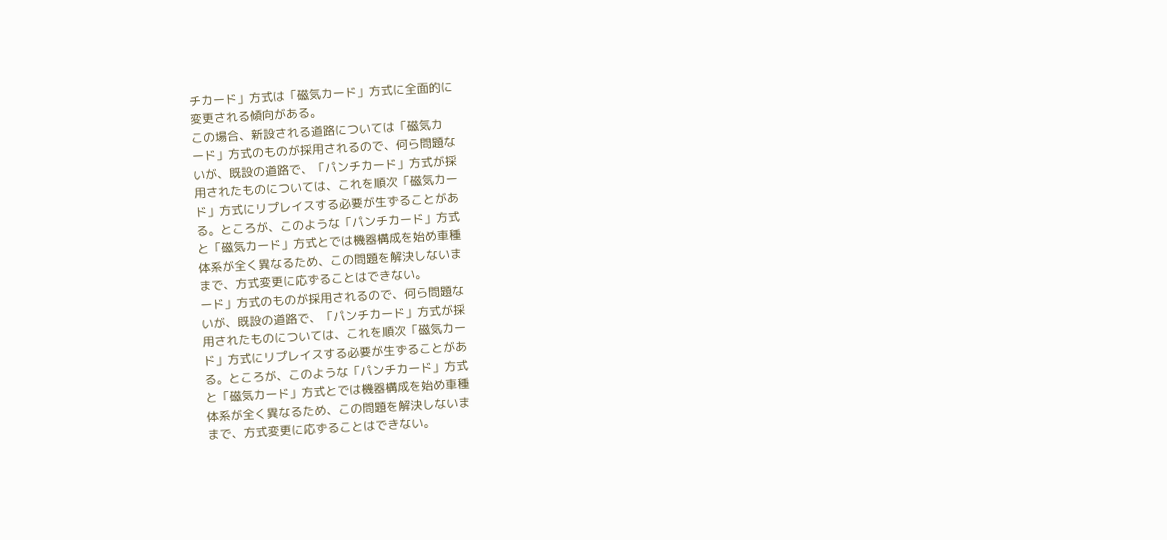チカード」方式は「磁気カード」方式に全面的に
変更される傾向がある。
この場合、新設される道路については「磁気カ
ード」方式のものが採用されるので、何ら問題な
いが、既設の道路で、「パンチカード」方式が採
用されたものについては、これを順次「磁気カー
ド」方式にリプレイスする必要が生ずることがあ
る。ところが、このような「パンチカード」方式
と「磁気カード」方式とでは機器構成を始め車種
体系が全く異なるため、この問題を解決しないま
まで、方式変更に応ずることはできない。
ード」方式のものが採用されるので、何ら問題な
いが、既設の道路で、「パンチカード」方式が採
用されたものについては、これを順次「磁気カー
ド」方式にリプレイスする必要が生ずることがあ
る。ところが、このような「パンチカード」方式
と「磁気カード」方式とでは機器構成を始め車種
体系が全く異なるため、この問題を解決しないま
まで、方式変更に応ずることはできない。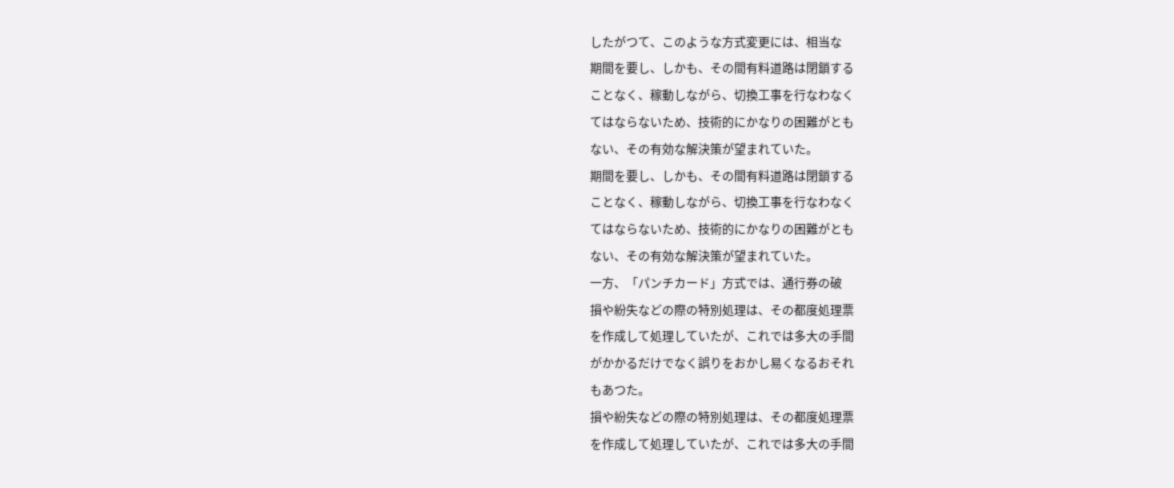したがつて、このような方式変更には、相当な
期間を要し、しかも、その間有料道路は閉鎖する
ことなく、稼動しながら、切換工事を行なわなく
てはならないため、技術的にかなりの困難がとも
ない、その有効な解決策が望まれていた。
期間を要し、しかも、その間有料道路は閉鎖する
ことなく、稼動しながら、切換工事を行なわなく
てはならないため、技術的にかなりの困難がとも
ない、その有効な解決策が望まれていた。
一方、「パンチカード」方式では、通行券の破
損や紛失などの際の特別処理は、その都度処理票
を作成して処理していたが、これでは多大の手間
がかかるだけでなく誤りをおかし易くなるおそれ
もあつた。
損や紛失などの際の特別処理は、その都度処理票
を作成して処理していたが、これでは多大の手間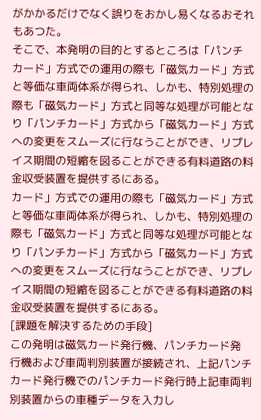がかかるだけでなく誤りをおかし易くなるおそれ
もあつた。
そこで、本発明の目的とするところは「パンチ
カード」方式での運用の際も「磁気カード」方式
と等価な車両体系が得られ、しかも、特別処理の
際も「磁気カード」方式と同等な処理が可能とな
り「パンチカード」方式から「磁気カード」方式
への変更をスムーズに行なうことができ、リプレ
イス期間の短縮を図ることができる有料道路の料
金収受装置を提供するにある。
カード」方式での運用の際も「磁気カード」方式
と等価な車両体系が得られ、しかも、特別処理の
際も「磁気カード」方式と同等な処理が可能とな
り「パンチカード」方式から「磁気カード」方式
への変更をスムーズに行なうことができ、リプレ
イス期間の短縮を図ることができる有料道路の料
金収受装置を提供するにある。
[課題を解決するための手段]
この発明は磁気カード発行機、パンチカード発
行機および車両判別装置が接続され、上記パンチ
カード発行機でのパンチカード発行時上記車両判
別装置からの車種データを入力し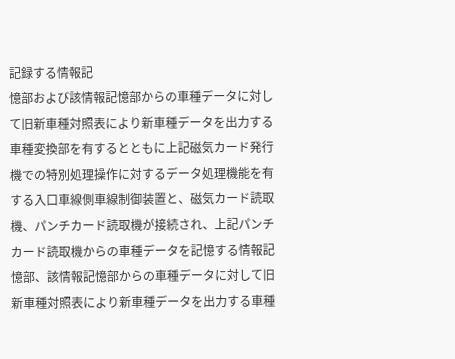記録する情報記
憶部および該情報記憶部からの車種データに対し
て旧新車種対照表により新車種データを出力する
車種変換部を有するとともに上記磁気カード発行
機での特別処理操作に対するデータ処理機能を有
する入口車線側車線制御装置と、磁気カード読取
機、パンチカード読取機が接続され、上記パンチ
カード読取機からの車種データを記憶する情報記
憶部、該情報記憶部からの車種データに対して旧
新車種対照表により新車種データを出力する車種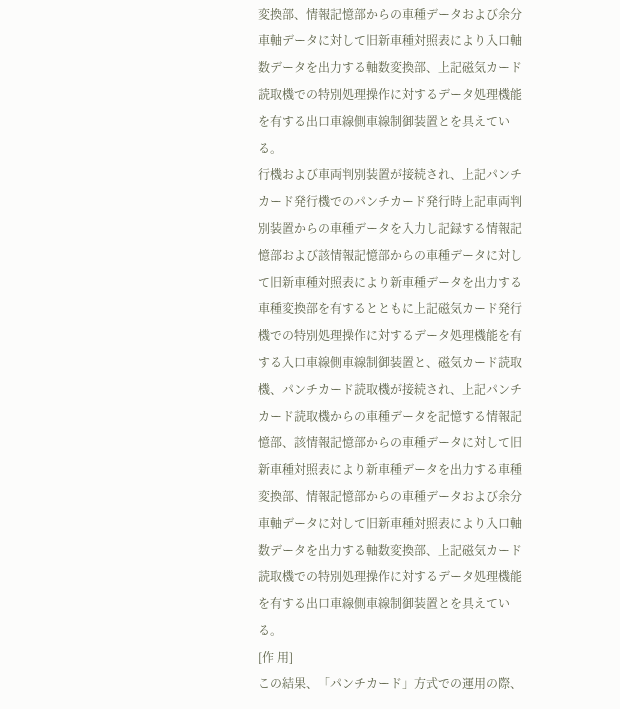変換部、情報記憶部からの車種データおよび余分
車軸データに対して旧新車種対照表により入口軸
数データを出力する軸数変換部、上記磁気カード
読取機での特別処理操作に対するデータ処理機能
を有する出口車線側車線制御装置とを具えてい
る。
行機および車両判別装置が接続され、上記パンチ
カード発行機でのパンチカード発行時上記車両判
別装置からの車種データを入力し記録する情報記
憶部および該情報記憶部からの車種データに対し
て旧新車種対照表により新車種データを出力する
車種変換部を有するとともに上記磁気カード発行
機での特別処理操作に対するデータ処理機能を有
する入口車線側車線制御装置と、磁気カード読取
機、パンチカード読取機が接続され、上記パンチ
カード読取機からの車種データを記憶する情報記
憶部、該情報記憶部からの車種データに対して旧
新車種対照表により新車種データを出力する車種
変換部、情報記憶部からの車種データおよび余分
車軸データに対して旧新車種対照表により入口軸
数データを出力する軸数変換部、上記磁気カード
読取機での特別処理操作に対するデータ処理機能
を有する出口車線側車線制御装置とを具えてい
る。
[作 用]
この結果、「パンチカード」方式での運用の際、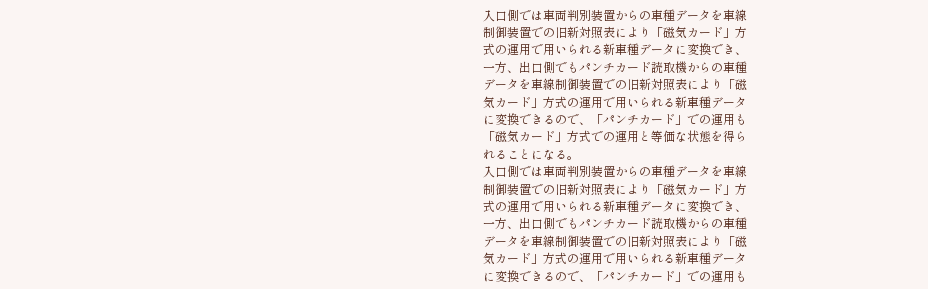入口側では車両判別装置からの車種データを車線
制御装置での旧新対照表により「磁気カード」方
式の運用で用いられる新車種データに変換でき、
一方、出口側でもパンチカード読取機からの車種
データを車線制御装置での旧新対照表により「磁
気カード」方式の運用で用いられる新車種データ
に変換できるので、「パンチカード」での運用も
「磁気カード」方式での運用と等価な状態を得ら
れることになる。
入口側では車両判別装置からの車種データを車線
制御装置での旧新対照表により「磁気カード」方
式の運用で用いられる新車種データに変換でき、
一方、出口側でもパンチカード読取機からの車種
データを車線制御装置での旧新対照表により「磁
気カード」方式の運用で用いられる新車種データ
に変換できるので、「パンチカード」での運用も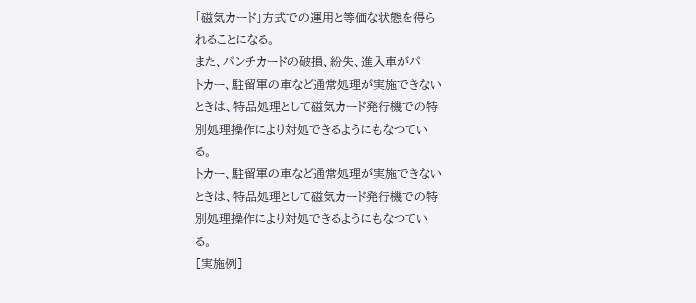「磁気カード」方式での運用と等価な状態を得ら
れることになる。
また、パンチカードの破損、紛失、進入車がパ
トカー、駐留軍の車など通常処理が実施できない
ときは、特品処理として磁気カード発行機での特
別処理操作により対処できるようにもなつてい
る。
トカー、駐留軍の車など通常処理が実施できない
ときは、特品処理として磁気カード発行機での特
別処理操作により対処できるようにもなつてい
る。
[実施例]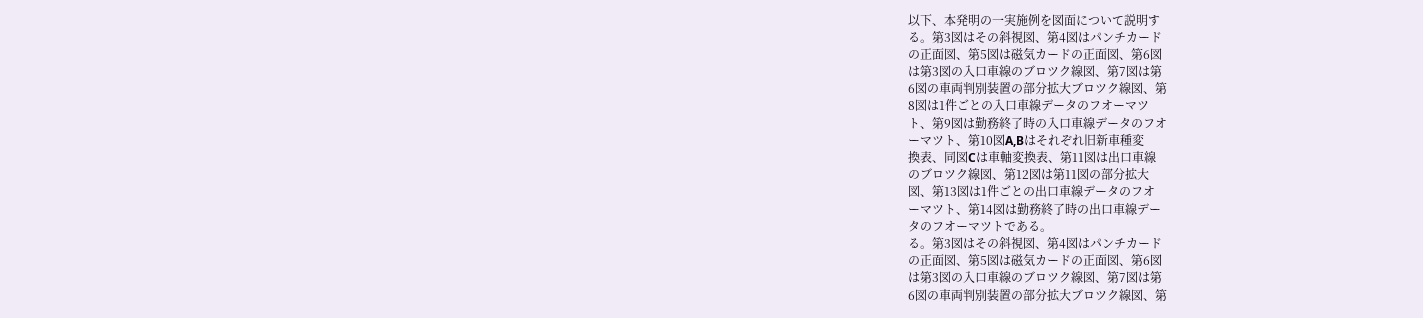以下、本発明の一実施例を図面について説明す
る。第3図はその斜視図、第4図はパンチカード
の正面図、第5図は磁気カードの正面図、第6図
は第3図の入口車線のブロツク線図、第7図は第
6図の車両判別装置の部分拡大ブロツク線図、第
8図は1件ごとの入口車線データのフオーマツ
ト、第9図は勤務終了時の入口車線データのフオ
ーマツト、第10図A,Bはそれぞれ旧新車種変
換表、同図Cは車軸変換表、第11図は出口車線
のブロツク線図、第12図は第11図の部分拡大
図、第13図は1件ごとの出口車線データのフオ
ーマツト、第14図は勤務終了時の出口車線デー
タのフオーマツトである。
る。第3図はその斜視図、第4図はパンチカード
の正面図、第5図は磁気カードの正面図、第6図
は第3図の入口車線のブロツク線図、第7図は第
6図の車両判別装置の部分拡大ブロツク線図、第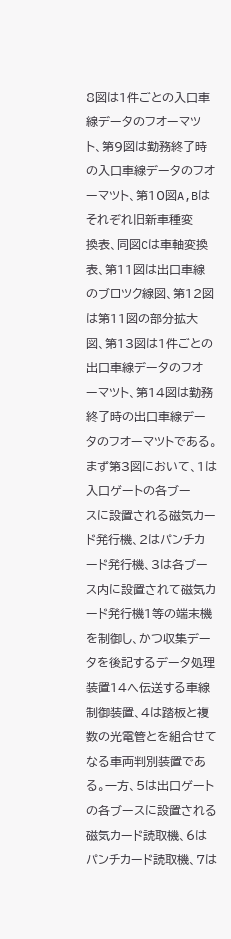8図は1件ごとの入口車線データのフオーマツ
ト、第9図は勤務終了時の入口車線データのフオ
ーマツト、第10図A,Bはそれぞれ旧新車種変
換表、同図Cは車軸変換表、第11図は出口車線
のブロツク線図、第12図は第11図の部分拡大
図、第13図は1件ごとの出口車線データのフオ
ーマツト、第14図は勤務終了時の出口車線デー
タのフオーマツトである。
まず第3図において、1は入口ゲートの各ブー
スに設置される磁気カード発行機、2はパンチカ
ード発行機、3は各ブース内に設置されて磁気カ
ード発行機1等の端末機を制御し、かつ収集デー
タを後記するデータ処理装置14へ伝送する車線
制御装置、4は踏板と複数の光電管とを組合せて
なる車両判別装置である。一方、5は出口ゲート
の各ブースに設置される磁気カード読取機、6は
パンチカード読取機、7は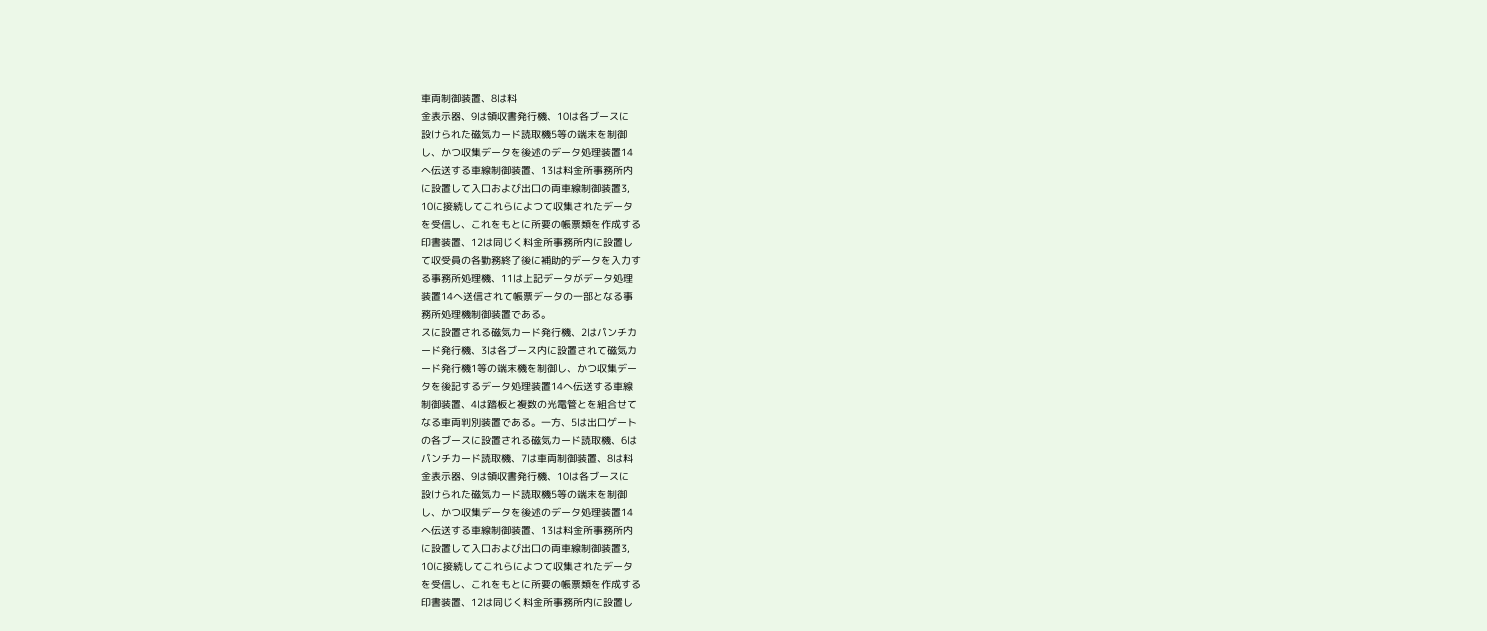車両制御装置、8は料
金表示器、9は領収書発行機、10は各ブースに
設けられた磁気カード読取機5等の端末を制御
し、かつ収集データを後述のデータ処理装置14
へ伝送する車線制御装置、13は料金所事務所内
に設置して入口および出口の両車線制御装置3,
10に接続してこれらによつて収集されたデータ
を受信し、これをもとに所要の帳票類を作成する
印書装置、12は同じく料金所事務所内に設置し
て収受員の各勤務終了後に補助的データを入力す
る事務所処理機、11は上記データがデータ処理
装置14へ送信されて帳票データの一部となる事
務所処理機制御装置である。
スに設置される磁気カード発行機、2はパンチカ
ード発行機、3は各ブース内に設置されて磁気カ
ード発行機1等の端末機を制御し、かつ収集デー
タを後記するデータ処理装置14へ伝送する車線
制御装置、4は踏板と複数の光電管とを組合せて
なる車両判別装置である。一方、5は出口ゲート
の各ブースに設置される磁気カード読取機、6は
パンチカード読取機、7は車両制御装置、8は料
金表示器、9は領収書発行機、10は各ブースに
設けられた磁気カード読取機5等の端末を制御
し、かつ収集データを後述のデータ処理装置14
へ伝送する車線制御装置、13は料金所事務所内
に設置して入口および出口の両車線制御装置3,
10に接続してこれらによつて収集されたデータ
を受信し、これをもとに所要の帳票類を作成する
印書装置、12は同じく料金所事務所内に設置し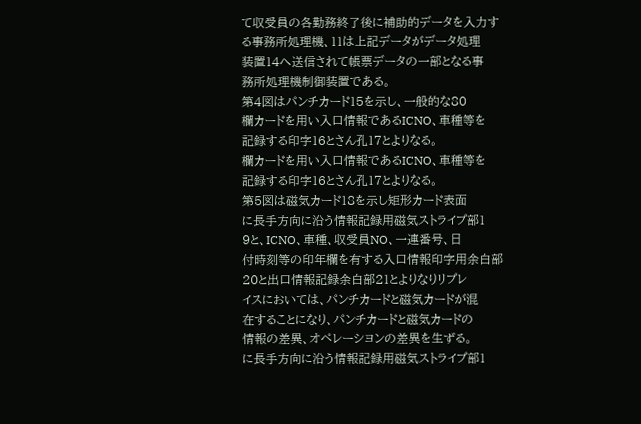て収受員の各勤務終了後に補助的データを入力す
る事務所処理機、11は上記データがデータ処理
装置14へ送信されて帳票データの一部となる事
務所処理機制御装置である。
第4図はパンチカード15を示し、一般的な80
欄カードを用い入口情報であるICNO、車種等を
記録する印字16とさん孔17とよりなる。
欄カードを用い入口情報であるICNO、車種等を
記録する印字16とさん孔17とよりなる。
第5図は磁気カード18を示し矩形カード表面
に長手方向に沿う情報記録用磁気ストライプ部1
9と、ICNO、車種、収受員NO、一連番号、日
付時刻等の印年欄を有する入口情報印字用余白部
20と出口情報記録余白部21とよりなりリプレ
イスにおいては、パンチカードと磁気カードが混
在することになり、パンチカードと磁気カードの
情報の差異、オペレーシヨンの差異を生ずる。
に長手方向に沿う情報記録用磁気ストライプ部1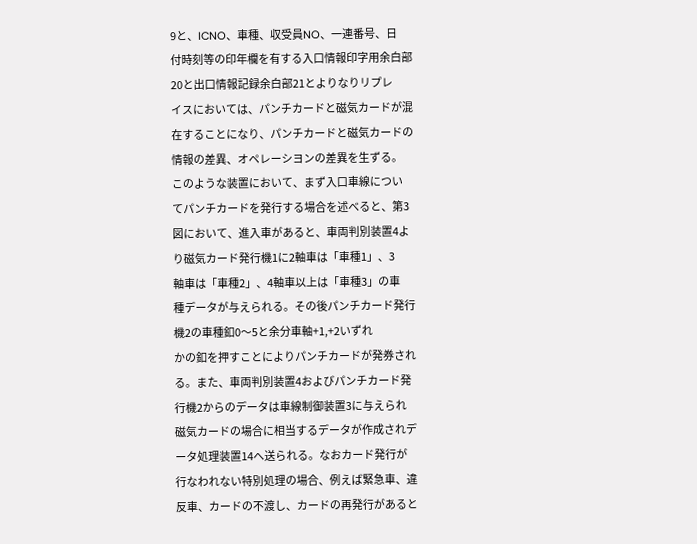9と、ICNO、車種、収受員NO、一連番号、日
付時刻等の印年欄を有する入口情報印字用余白部
20と出口情報記録余白部21とよりなりリプレ
イスにおいては、パンチカードと磁気カードが混
在することになり、パンチカードと磁気カードの
情報の差異、オペレーシヨンの差異を生ずる。
このような装置において、まず入口車線につい
てパンチカードを発行する場合を述べると、第3
図において、進入車があると、車両判別装置4よ
り磁気カード発行機1に2軸車は「車種1」、3
軸車は「車種2」、4軸車以上は「車種3」の車
種データが与えられる。その後パンチカード発行
機2の車種釦0〜5と余分車軸+1,+2いずれ
かの釦を押すことによりパンチカードが発券され
る。また、車両判別装置4およびパンチカード発
行機2からのデータは車線制御装置3に与えられ
磁気カードの場合に相当するデータが作成されデ
ータ処理装置14へ送られる。なおカード発行が
行なわれない特別処理の場合、例えば緊急車、違
反車、カードの不渡し、カードの再発行があると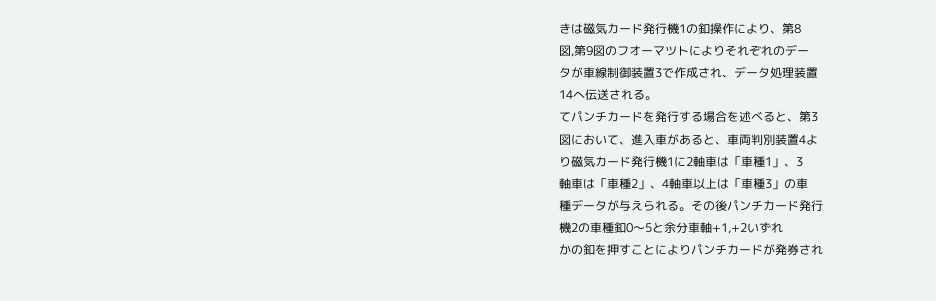きは磁気カード発行機1の釦操作により、第8
図,第9図のフオーマツトによりそれぞれのデー
タが車線制御装置3で作成され、データ処理装置
14へ伝送される。
てパンチカードを発行する場合を述べると、第3
図において、進入車があると、車両判別装置4よ
り磁気カード発行機1に2軸車は「車種1」、3
軸車は「車種2」、4軸車以上は「車種3」の車
種データが与えられる。その後パンチカード発行
機2の車種釦0〜5と余分車軸+1,+2いずれ
かの釦を押すことによりパンチカードが発券され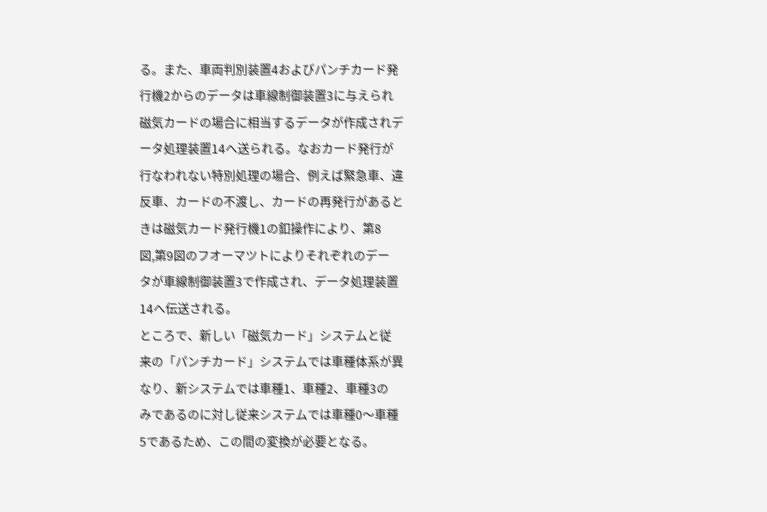る。また、車両判別装置4およびパンチカード発
行機2からのデータは車線制御装置3に与えられ
磁気カードの場合に相当するデータが作成されデ
ータ処理装置14へ送られる。なおカード発行が
行なわれない特別処理の場合、例えば緊急車、違
反車、カードの不渡し、カードの再発行があると
きは磁気カード発行機1の釦操作により、第8
図,第9図のフオーマツトによりそれぞれのデー
タが車線制御装置3で作成され、データ処理装置
14へ伝送される。
ところで、新しい「磁気カード」システムと従
来の「パンチカード」システムでは車種体系が異
なり、新システムでは車種1、車種2、車種3の
みであるのに対し従来システムでは車種0〜車種
5であるため、この間の変換が必要となる。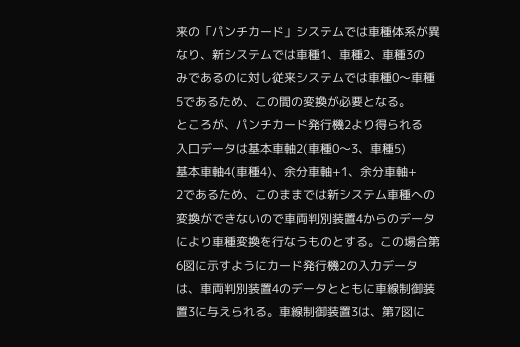来の「パンチカード」システムでは車種体系が異
なり、新システムでは車種1、車種2、車種3の
みであるのに対し従来システムでは車種0〜車種
5であるため、この間の変換が必要となる。
ところが、パンチカード発行機2より得られる
入口データは基本車軸2(車種0〜3、車種5)
基本車軸4(車種4)、余分車軸+1、余分車軸+
2であるため、このままでは新システム車種への
変換ができないので車両判別装置4からのデータ
により車種変換を行なうものとする。この場合第
6図に示すようにカード発行機2の入力データ
は、車両判別装置4のデータとともに車線制御装
置3に与えられる。車線制御装置3は、第7図に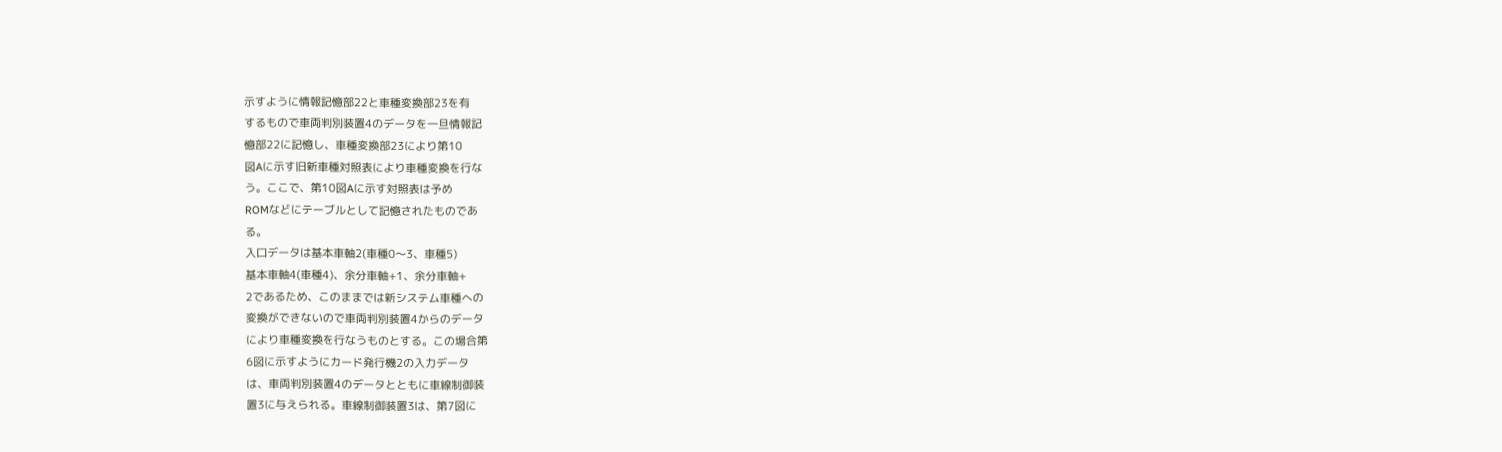示すように情報記憶部22と車種変換部23を有
するもので車両判別装置4のデータを一旦情報記
憶部22に記憶し、車種変換部23により第10
図Aに示す旧新車種対照表により車種変換を行な
う。ここで、第10図Aに示す対照表は予め
ROMなどにテーブルとして記憶されたものであ
る。
入口データは基本車軸2(車種0〜3、車種5)
基本車軸4(車種4)、余分車軸+1、余分車軸+
2であるため、このままでは新システム車種への
変換ができないので車両判別装置4からのデータ
により車種変換を行なうものとする。この場合第
6図に示すようにカード発行機2の入力データ
は、車両判別装置4のデータとともに車線制御装
置3に与えられる。車線制御装置3は、第7図に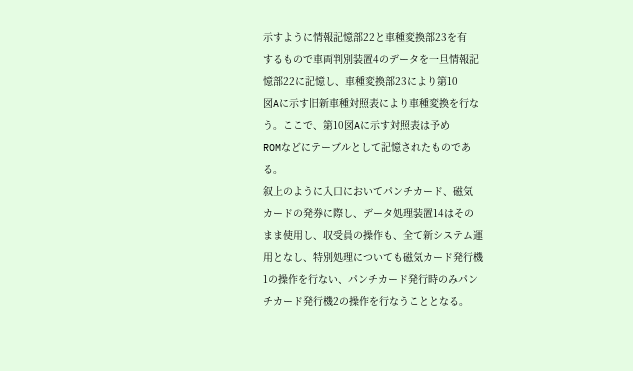示すように情報記憶部22と車種変換部23を有
するもので車両判別装置4のデータを一旦情報記
憶部22に記憶し、車種変換部23により第10
図Aに示す旧新車種対照表により車種変換を行な
う。ここで、第10図Aに示す対照表は予め
ROMなどにテーブルとして記憶されたものであ
る。
叙上のように入口においてパンチカード、磁気
カードの発券に際し、データ処理装置14はその
まま使用し、収受員の操作も、全て新システム運
用となし、特別処理についても磁気カード発行機
1の操作を行ない、パンチカード発行時のみパン
チカード発行機2の操作を行なうこととなる。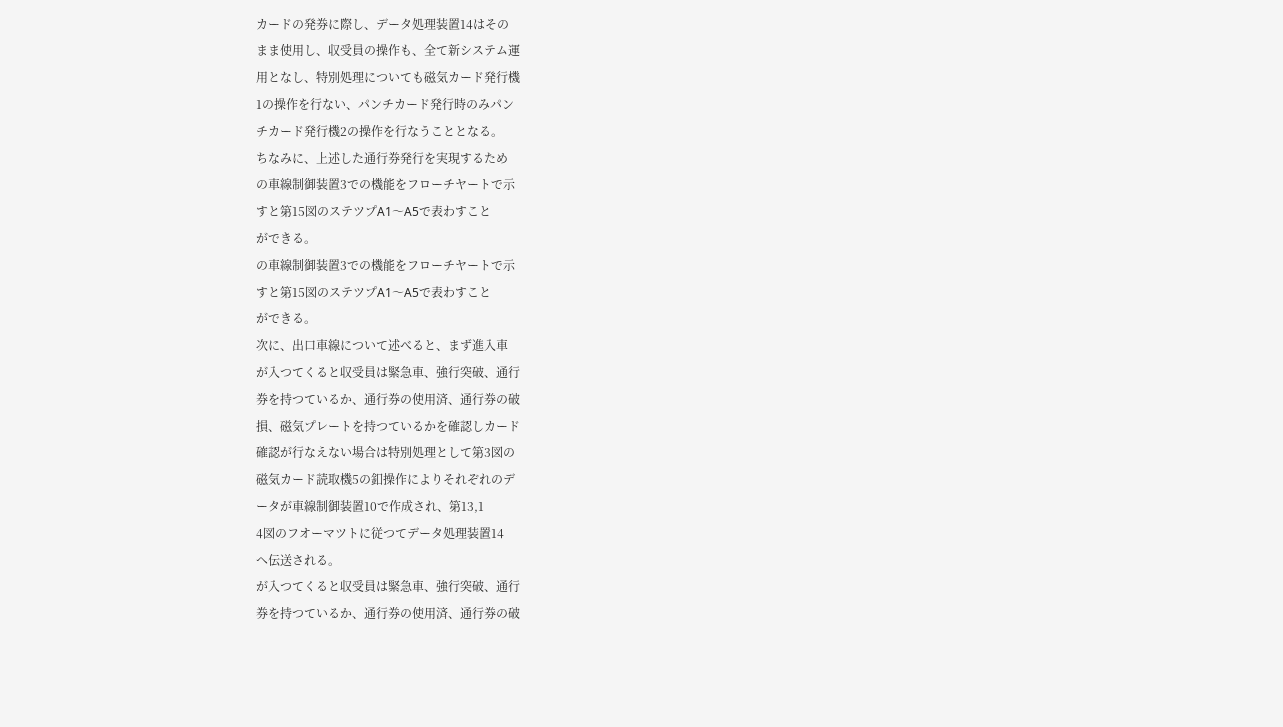カードの発券に際し、データ処理装置14はその
まま使用し、収受員の操作も、全て新システム運
用となし、特別処理についても磁気カード発行機
1の操作を行ない、パンチカード発行時のみパン
チカード発行機2の操作を行なうこととなる。
ちなみに、上述した通行券発行を実現するため
の車線制御装置3での機能をフローチヤートで示
すと第15図のステツプA1〜A5で表わすこと
ができる。
の車線制御装置3での機能をフローチヤートで示
すと第15図のステツプA1〜A5で表わすこと
ができる。
次に、出口車線について述べると、まず進入車
が入つてくると収受員は緊急車、強行突破、通行
券を持つているか、通行券の使用済、通行券の破
損、磁気プレートを持つているかを確認しカード
確認が行なえない場合は特別処理として第3図の
磁気カード読取機5の釦操作によりそれぞれのデ
ータが車線制御装置10で作成され、第13,1
4図のフオーマツトに従つてデータ処理装置14
へ伝送される。
が入つてくると収受員は緊急車、強行突破、通行
券を持つているか、通行券の使用済、通行券の破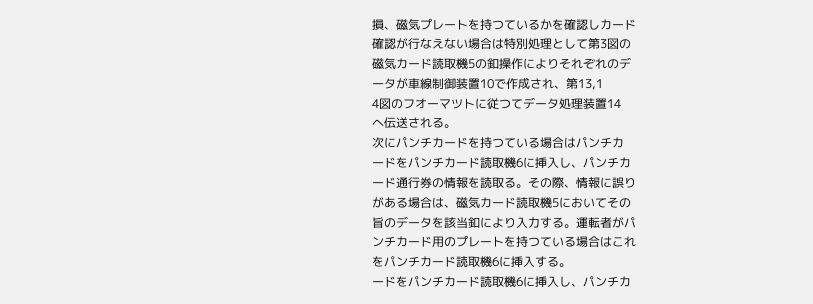損、磁気プレートを持つているかを確認しカード
確認が行なえない場合は特別処理として第3図の
磁気カード読取機5の釦操作によりそれぞれのデ
ータが車線制御装置10で作成され、第13,1
4図のフオーマツトに従つてデータ処理装置14
へ伝送される。
次にパンチカードを持つている場合はパンチカ
ードをパンチカード読取機6に挿入し、パンチカ
ード通行券の情報を読取る。その際、情報に誤り
がある場合は、磁気カード読取機5においてその
旨のデータを該当釦により入力する。運転者がパ
ンチカード用のプレートを持つている場合はこれ
をパンチカード読取機6に挿入する。
ードをパンチカード読取機6に挿入し、パンチカ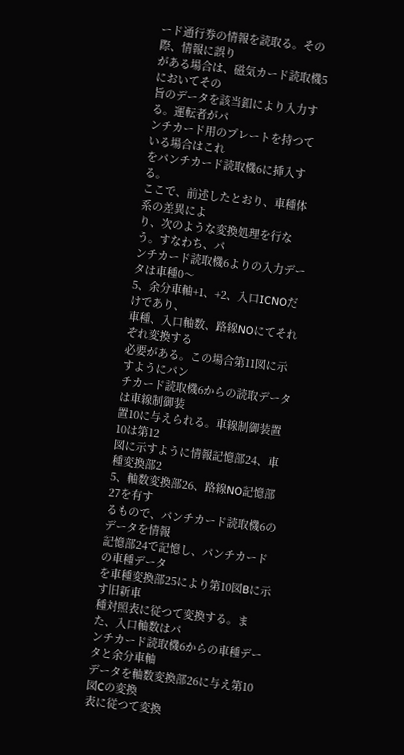ード通行券の情報を読取る。その際、情報に誤り
がある場合は、磁気カード読取機5においてその
旨のデータを該当釦により入力する。運転者がパ
ンチカード用のプレートを持つている場合はこれ
をパンチカード読取機6に挿入する。
ここで、前述したとおり、車種体系の差異によ
り、次のような変換処理を行なう。すなわち、パ
ンチカード読取機6よりの入力データは車種0〜
5、余分車軸+1、+2、入口ICNOだけであり、
車種、入口軸数、路線NOにてそれぞれ変換する
必要がある。この場合第11図に示すようにパン
チカード読取機6からの読取データは車線制御装
置10に与えられる。車線制御装置10は第12
図に示すように情報記憶部24、車種変換部2
5、軸数変換部26、路線NO記憶部27を有す
るもので、パンチカード読取機6のデータを情報
記憶部24で記憶し、パンチカードの車種データ
を車種変換部25により第10図Bに示す旧新車
種対照表に従つて変換する。また、入口軸数はパ
ンチカード読取機6からの車種データと余分車軸
データを軸数変換部26に与え第10図Cの変換
表に従つて変換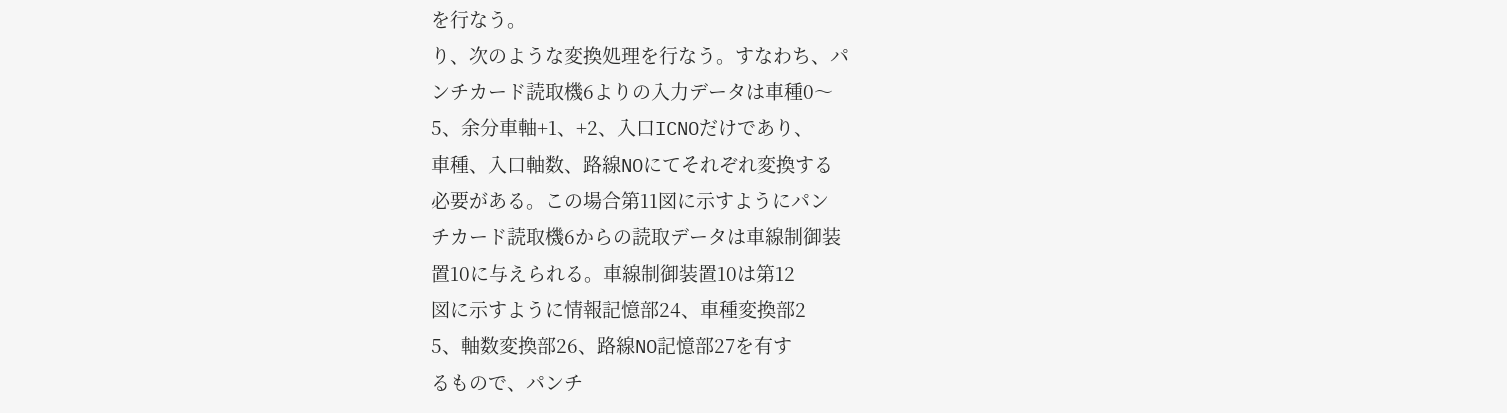を行なう。
り、次のような変換処理を行なう。すなわち、パ
ンチカード読取機6よりの入力データは車種0〜
5、余分車軸+1、+2、入口ICNOだけであり、
車種、入口軸数、路線NOにてそれぞれ変換する
必要がある。この場合第11図に示すようにパン
チカード読取機6からの読取データは車線制御装
置10に与えられる。車線制御装置10は第12
図に示すように情報記憶部24、車種変換部2
5、軸数変換部26、路線NO記憶部27を有す
るもので、パンチ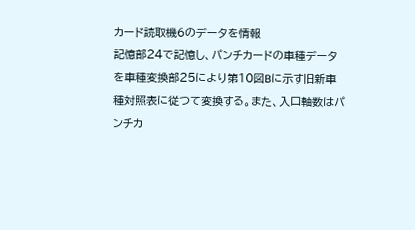カード読取機6のデータを情報
記憶部24で記憶し、パンチカードの車種データ
を車種変換部25により第10図Bに示す旧新車
種対照表に従つて変換する。また、入口軸数はパ
ンチカ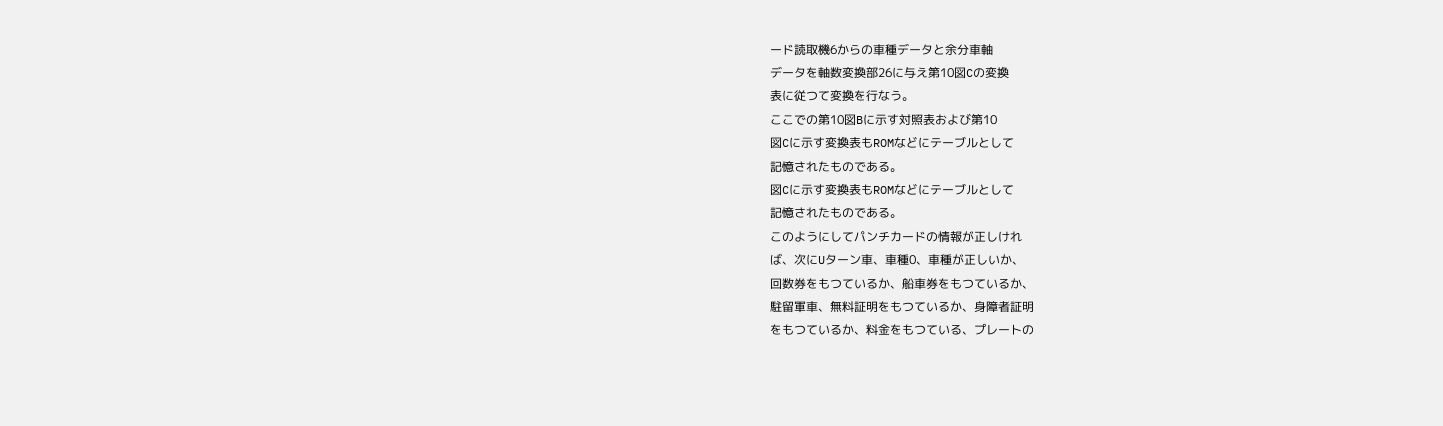ード読取機6からの車種データと余分車軸
データを軸数変換部26に与え第10図Cの変換
表に従つて変換を行なう。
ここでの第10図Bに示す対照表および第10
図Cに示す変換表もROMなどにテーブルとして
記憶されたものである。
図Cに示す変換表もROMなどにテーブルとして
記憶されたものである。
このようにしてパンチカードの情報が正しけれ
ば、次にUターン車、車種0、車種が正しいか、
回数券をもつているか、船車券をもつているか、
駐留軍車、無料証明をもつているか、身障者証明
をもつているか、料金をもつている、プレートの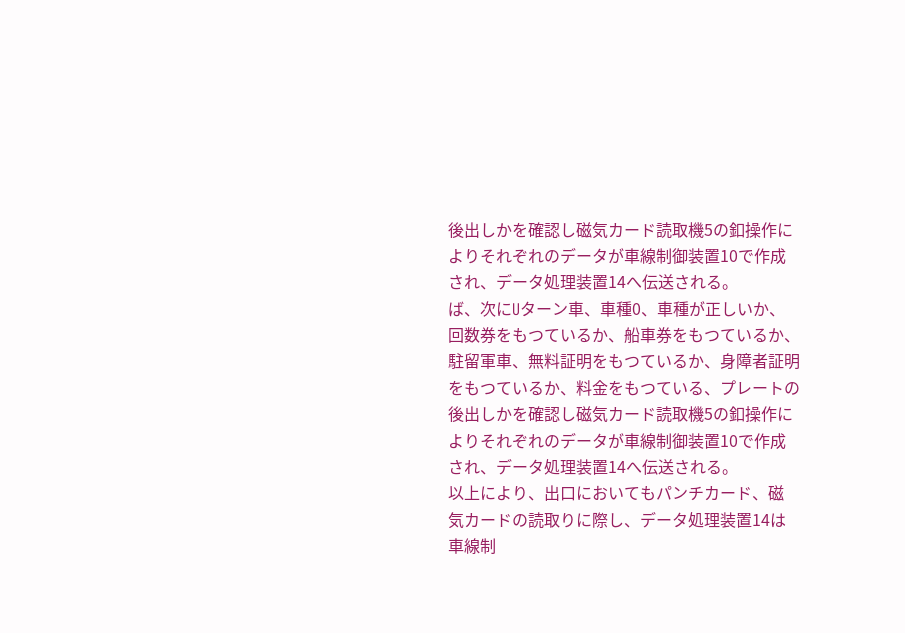後出しかを確認し磁気カード読取機5の釦操作に
よりそれぞれのデータが車線制御装置10で作成
され、データ処理装置14へ伝送される。
ば、次にUターン車、車種0、車種が正しいか、
回数券をもつているか、船車券をもつているか、
駐留軍車、無料証明をもつているか、身障者証明
をもつているか、料金をもつている、プレートの
後出しかを確認し磁気カード読取機5の釦操作に
よりそれぞれのデータが車線制御装置10で作成
され、データ処理装置14へ伝送される。
以上により、出口においてもパンチカード、磁
気カードの読取りに際し、データ処理装置14は
車線制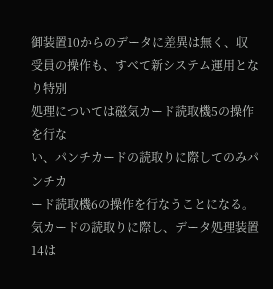御装置10からのデータに差異は無く、収
受員の操作も、すべて新システム運用となり特別
処理については磁気カード読取機5の操作を行な
い、パンチカードの読取りに際してのみパンチカ
ード読取機6の操作を行なうことになる。
気カードの読取りに際し、データ処理装置14は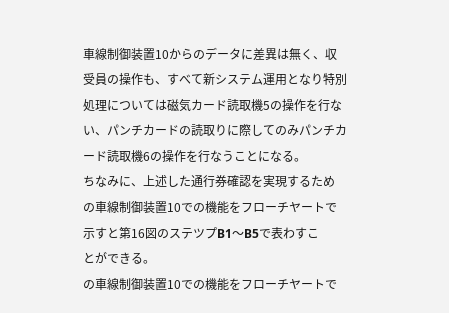車線制御装置10からのデータに差異は無く、収
受員の操作も、すべて新システム運用となり特別
処理については磁気カード読取機5の操作を行な
い、パンチカードの読取りに際してのみパンチカ
ード読取機6の操作を行なうことになる。
ちなみに、上述した通行券確認を実現するため
の車線制御装置10での機能をフローチヤートで
示すと第16図のステツプB1〜B5で表わすこ
とができる。
の車線制御装置10での機能をフローチヤートで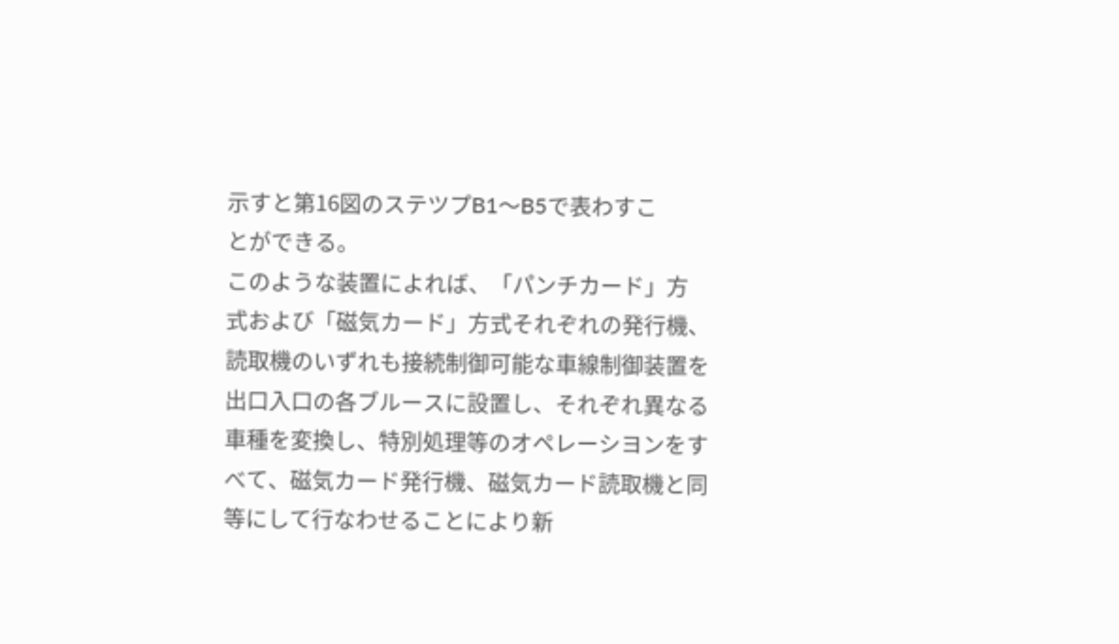示すと第16図のステツプB1〜B5で表わすこ
とができる。
このような装置によれば、「パンチカード」方
式および「磁気カード」方式それぞれの発行機、
読取機のいずれも接続制御可能な車線制御装置を
出口入口の各ブルースに設置し、それぞれ異なる
車種を変換し、特別処理等のオペレーシヨンをす
べて、磁気カード発行機、磁気カード読取機と同
等にして行なわせることにより新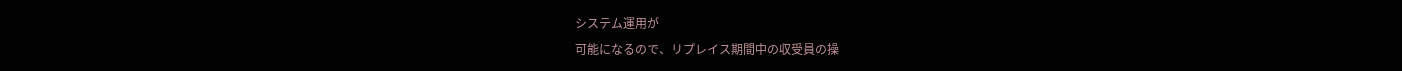システム運用が
可能になるので、リプレイス期間中の収受員の操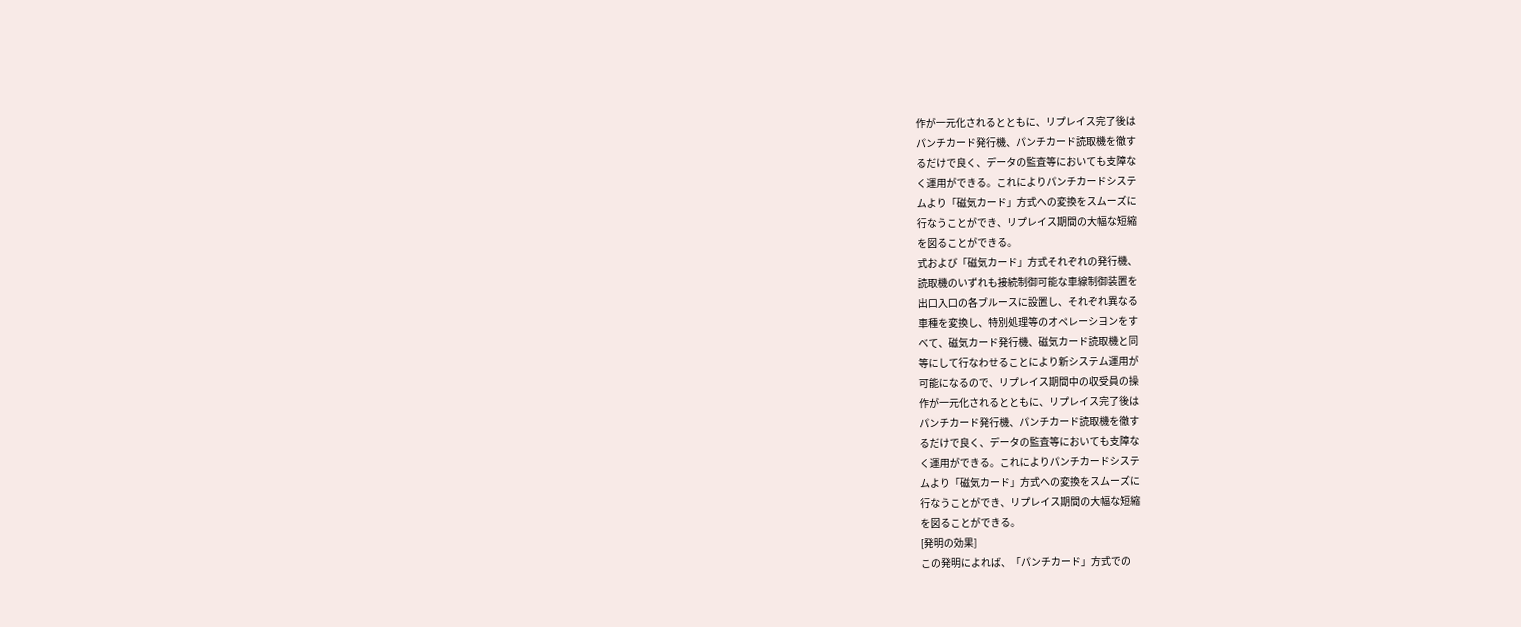作が一元化されるとともに、リプレイス完了後は
パンチカード発行機、パンチカード読取機を徹す
るだけで良く、データの監査等においても支障な
く運用ができる。これによりパンチカードシステ
ムより「磁気カード」方式への変換をスムーズに
行なうことができ、リプレイス期間の大幅な短縮
を図ることができる。
式および「磁気カード」方式それぞれの発行機、
読取機のいずれも接続制御可能な車線制御装置を
出口入口の各ブルースに設置し、それぞれ異なる
車種を変換し、特別処理等のオペレーシヨンをす
べて、磁気カード発行機、磁気カード読取機と同
等にして行なわせることにより新システム運用が
可能になるので、リプレイス期間中の収受員の操
作が一元化されるとともに、リプレイス完了後は
パンチカード発行機、パンチカード読取機を徹す
るだけで良く、データの監査等においても支障な
く運用ができる。これによりパンチカードシステ
ムより「磁気カード」方式への変換をスムーズに
行なうことができ、リプレイス期間の大幅な短縮
を図ることができる。
[発明の効果]
この発明によれば、「パンチカード」方式での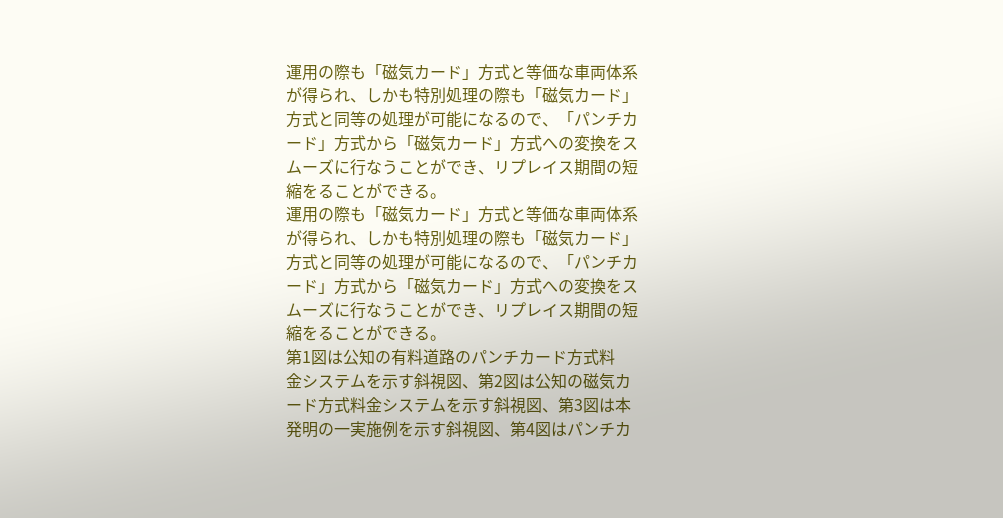運用の際も「磁気カード」方式と等価な車両体系
が得られ、しかも特別処理の際も「磁気カード」
方式と同等の処理が可能になるので、「パンチカ
ード」方式から「磁気カード」方式への変換をス
ムーズに行なうことができ、リプレイス期間の短
縮をることができる。
運用の際も「磁気カード」方式と等価な車両体系
が得られ、しかも特別処理の際も「磁気カード」
方式と同等の処理が可能になるので、「パンチカ
ード」方式から「磁気カード」方式への変換をス
ムーズに行なうことができ、リプレイス期間の短
縮をることができる。
第1図は公知の有料道路のパンチカード方式料
金システムを示す斜視図、第2図は公知の磁気カ
ード方式料金システムを示す斜視図、第3図は本
発明の一実施例を示す斜視図、第4図はパンチカ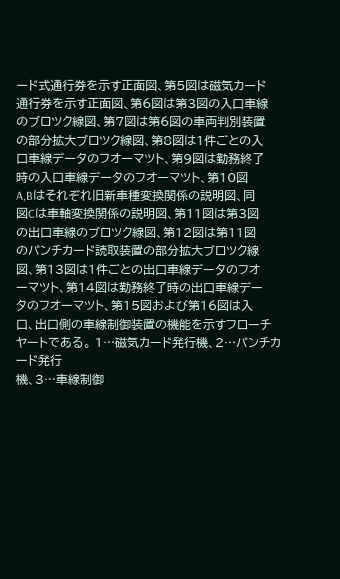ード式通行券を示す正面図、第5図は磁気カード
通行券を示す正面図、第6図は第3図の入口車線
のブロツク線図、第7図は第6図の車両判別装置
の部分拡大ブロツク線図、第8図は1件ごとの入
口車線データのフオーマツト、第9図は勤務終了
時の入口車線データのフオーマツト、第10図
A,Bはそれぞれ旧新車種変換関係の説明図、同
図Cは車軸変換関係の説明図、第11図は第3図
の出口車線のブロツク線図、第12図は第11図
のパンチカード読取装置の部分拡大ブロツク線
図、第13図は1件ごとの出口車線データのフオ
ーマツト、第14図は勤務終了時の出口車線デー
タのフオーマツト、第15図および第16図は入
口、出口側の車線制御装置の機能を示すフローチ
ヤートである。 1…磁気カード発行機、2…パンチカード発行
機、3…車線制御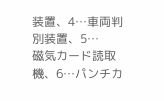装置、4…車両判別装置、5…
磁気カード読取機、6…パンチカ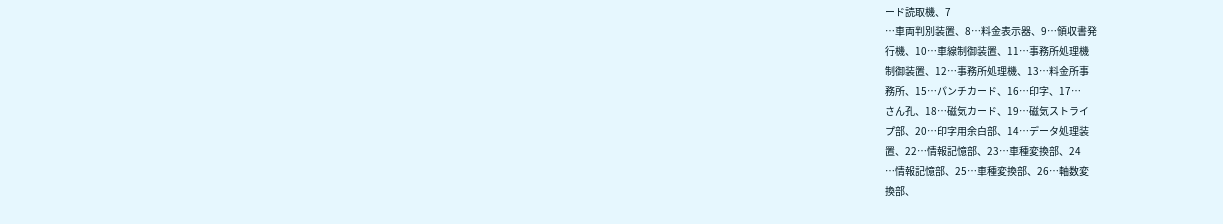ード読取機、7
…車両判別装置、8…料金表示器、9…領収書発
行機、10…車線制御装置、11…事務所処理機
制御装置、12…事務所処理機、13…料金所事
務所、15…パンチカード、16…印字、17…
さん孔、18…磁気カード、19…磁気ストライ
プ部、20…印字用余白部、14…データ処理装
置、22…情報記憶部、23…車種変換部、24
…情報記憶部、25…車種変換部、26…軸数変
換部、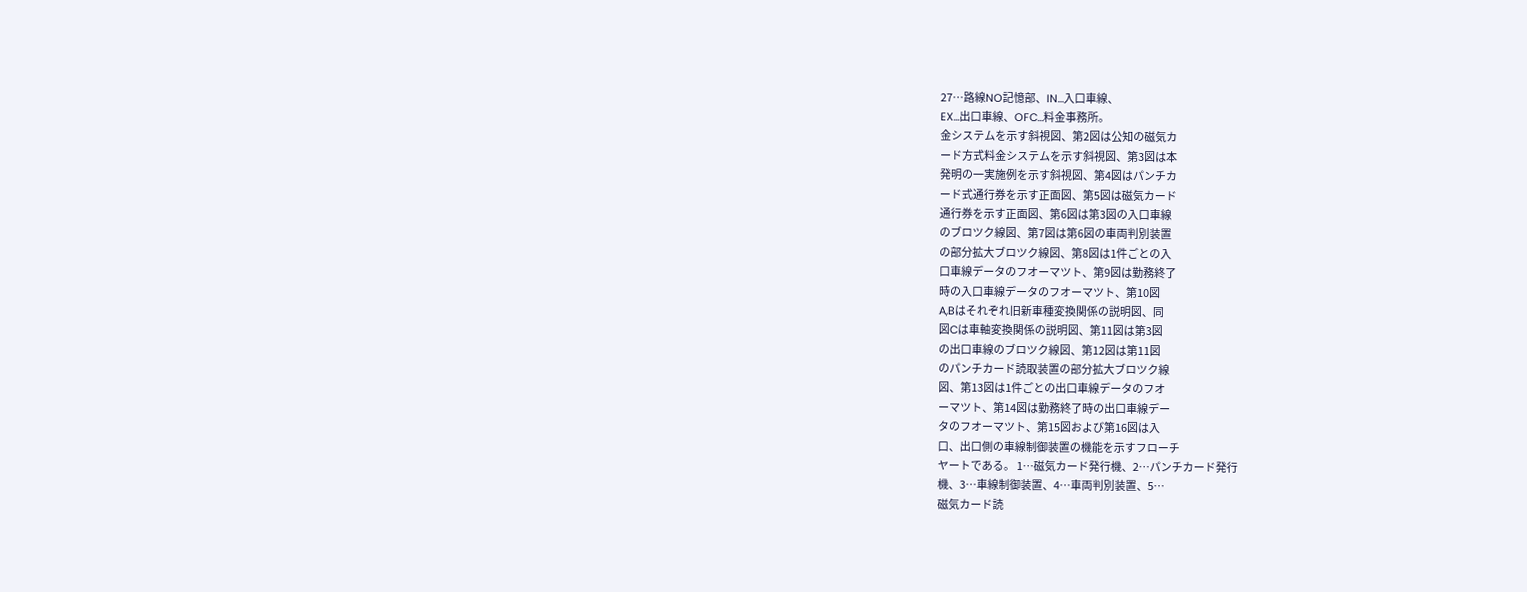27…路線NO記憶部、IN…入口車線、
EX…出口車線、OFC…料金事務所。
金システムを示す斜視図、第2図は公知の磁気カ
ード方式料金システムを示す斜視図、第3図は本
発明の一実施例を示す斜視図、第4図はパンチカ
ード式通行券を示す正面図、第5図は磁気カード
通行券を示す正面図、第6図は第3図の入口車線
のブロツク線図、第7図は第6図の車両判別装置
の部分拡大ブロツク線図、第8図は1件ごとの入
口車線データのフオーマツト、第9図は勤務終了
時の入口車線データのフオーマツト、第10図
A,Bはそれぞれ旧新車種変換関係の説明図、同
図Cは車軸変換関係の説明図、第11図は第3図
の出口車線のブロツク線図、第12図は第11図
のパンチカード読取装置の部分拡大ブロツク線
図、第13図は1件ごとの出口車線データのフオ
ーマツト、第14図は勤務終了時の出口車線デー
タのフオーマツト、第15図および第16図は入
口、出口側の車線制御装置の機能を示すフローチ
ヤートである。 1…磁気カード発行機、2…パンチカード発行
機、3…車線制御装置、4…車両判別装置、5…
磁気カード読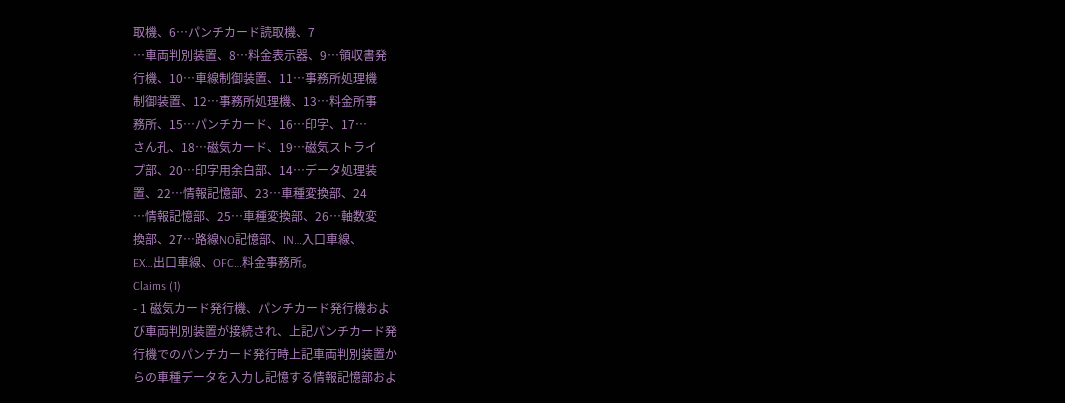取機、6…パンチカード読取機、7
…車両判別装置、8…料金表示器、9…領収書発
行機、10…車線制御装置、11…事務所処理機
制御装置、12…事務所処理機、13…料金所事
務所、15…パンチカード、16…印字、17…
さん孔、18…磁気カード、19…磁気ストライ
プ部、20…印字用余白部、14…データ処理装
置、22…情報記憶部、23…車種変換部、24
…情報記憶部、25…車種変換部、26…軸数変
換部、27…路線NO記憶部、IN…入口車線、
EX…出口車線、OFC…料金事務所。
Claims (1)
- 1 磁気カード発行機、パンチカード発行機およ
び車両判別装置が接続され、上記パンチカード発
行機でのパンチカード発行時上記車両判別装置か
らの車種データを入力し記憶する情報記憶部およ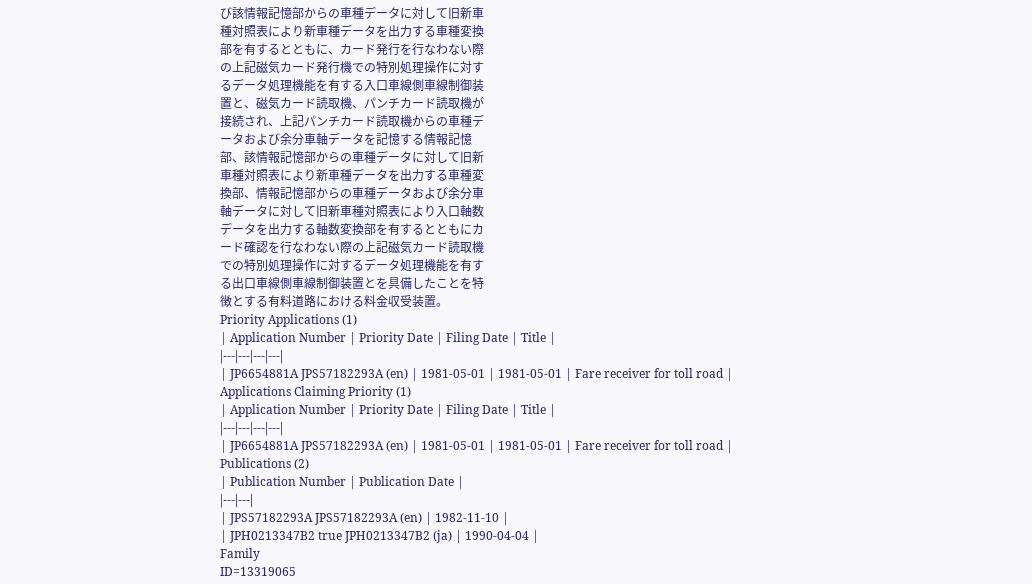び該情報記憶部からの車種データに対して旧新車
種対照表により新車種データを出力する車種変換
部を有するとともに、カード発行を行なわない際
の上記磁気カード発行機での特別処理操作に対す
るデータ処理機能を有する入口車線側車線制御装
置と、磁気カード読取機、パンチカード読取機が
接続され、上記パンチカード読取機からの車種デ
ータおよび余分車軸データを記憶する情報記憶
部、該情報記憶部からの車種データに対して旧新
車種対照表により新車種データを出力する車種変
換部、情報記憶部からの車種データおよび余分車
軸データに対して旧新車種対照表により入口軸数
データを出力する軸数変換部を有するとともにカ
ード確認を行なわない際の上記磁気カード読取機
での特別処理操作に対するデータ処理機能を有す
る出口車線側車線制御装置とを具備したことを特
徴とする有料道路における料金収受装置。
Priority Applications (1)
| Application Number | Priority Date | Filing Date | Title |
|---|---|---|---|
| JP6654881A JPS57182293A (en) | 1981-05-01 | 1981-05-01 | Fare receiver for toll road |
Applications Claiming Priority (1)
| Application Number | Priority Date | Filing Date | Title |
|---|---|---|---|
| JP6654881A JPS57182293A (en) | 1981-05-01 | 1981-05-01 | Fare receiver for toll road |
Publications (2)
| Publication Number | Publication Date |
|---|---|
| JPS57182293A JPS57182293A (en) | 1982-11-10 |
| JPH0213347B2 true JPH0213347B2 (ja) | 1990-04-04 |
Family
ID=13319065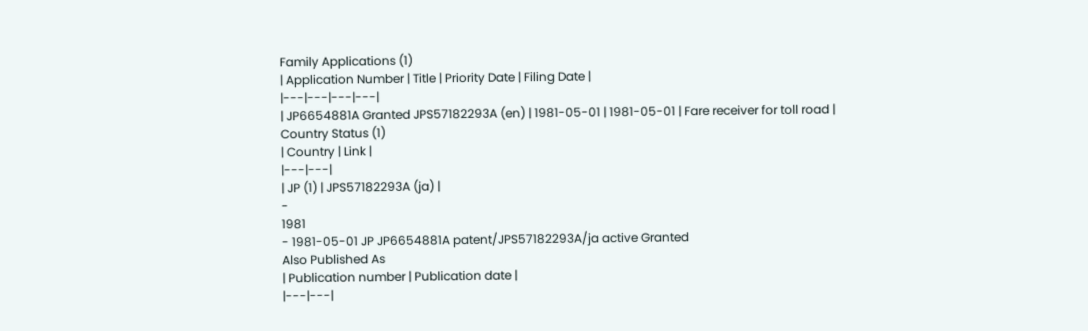Family Applications (1)
| Application Number | Title | Priority Date | Filing Date |
|---|---|---|---|
| JP6654881A Granted JPS57182293A (en) | 1981-05-01 | 1981-05-01 | Fare receiver for toll road |
Country Status (1)
| Country | Link |
|---|---|
| JP (1) | JPS57182293A (ja) |
-
1981
- 1981-05-01 JP JP6654881A patent/JPS57182293A/ja active Granted
Also Published As
| Publication number | Publication date |
|---|---|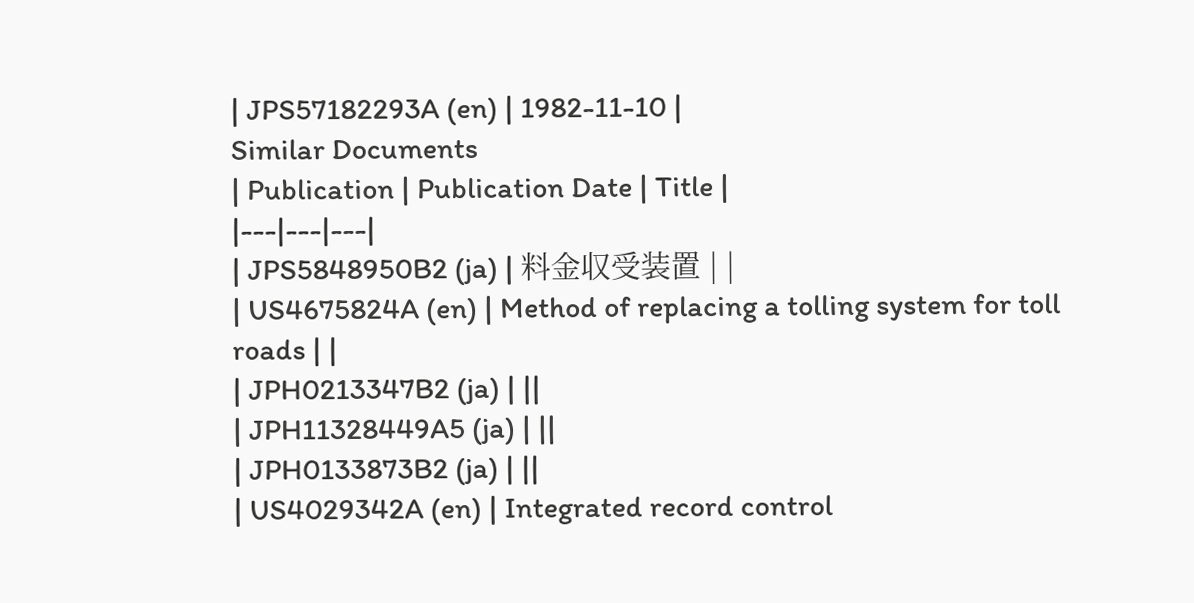| JPS57182293A (en) | 1982-11-10 |
Similar Documents
| Publication | Publication Date | Title |
|---|---|---|
| JPS5848950B2 (ja) | 料金収受装置 | |
| US4675824A (en) | Method of replacing a tolling system for toll roads | |
| JPH0213347B2 (ja) | ||
| JPH11328449A5 (ja) | ||
| JPH0133873B2 (ja) | ||
| US4029342A (en) | Integrated record control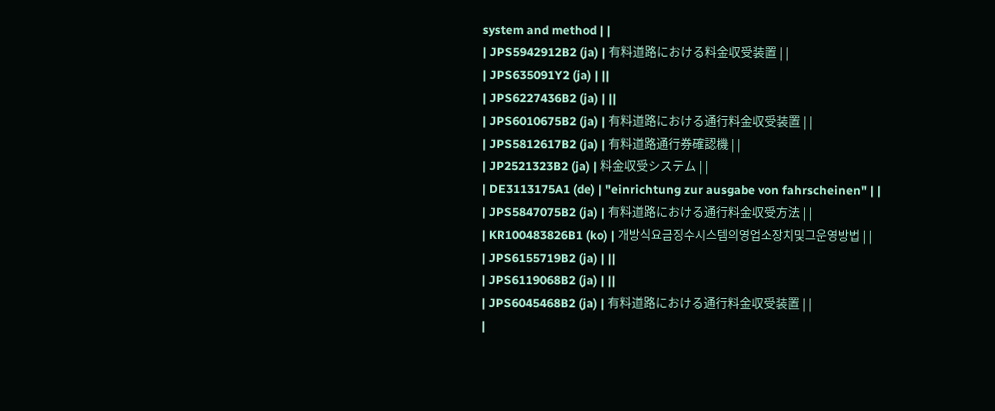system and method | |
| JPS5942912B2 (ja) | 有料道路における料金収受装置 | |
| JPS635091Y2 (ja) | ||
| JPS6227436B2 (ja) | ||
| JPS6010675B2 (ja) | 有料道路における通行料金収受装置 | |
| JPS5812617B2 (ja) | 有料道路通行券確認機 | |
| JP2521323B2 (ja) | 料金収受システム | |
| DE3113175A1 (de) | "einrichtung zur ausgabe von fahrscheinen" | |
| JPS5847075B2 (ja) | 有料道路における通行料金収受方法 | |
| KR100483826B1 (ko) | 개방식요금징수시스템의영업소장치및그운영방법 | |
| JPS6155719B2 (ja) | ||
| JPS6119068B2 (ja) | ||
| JPS6045468B2 (ja) | 有料道路における通行料金収受装置 | |
|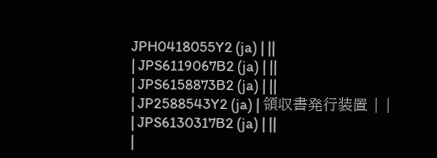JPH0418055Y2 (ja) | ||
| JPS6119067B2 (ja) | ||
| JPS6158873B2 (ja) | ||
| JP2588543Y2 (ja) | 領収書発行装置 | |
| JPS6130317B2 (ja) | ||
|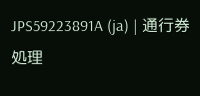JPS59223891A (ja) | 通行券処理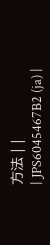方法 | |
| JPS6045467B2 (ja) |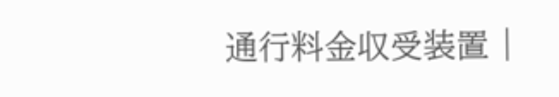通行料金収受装置 |